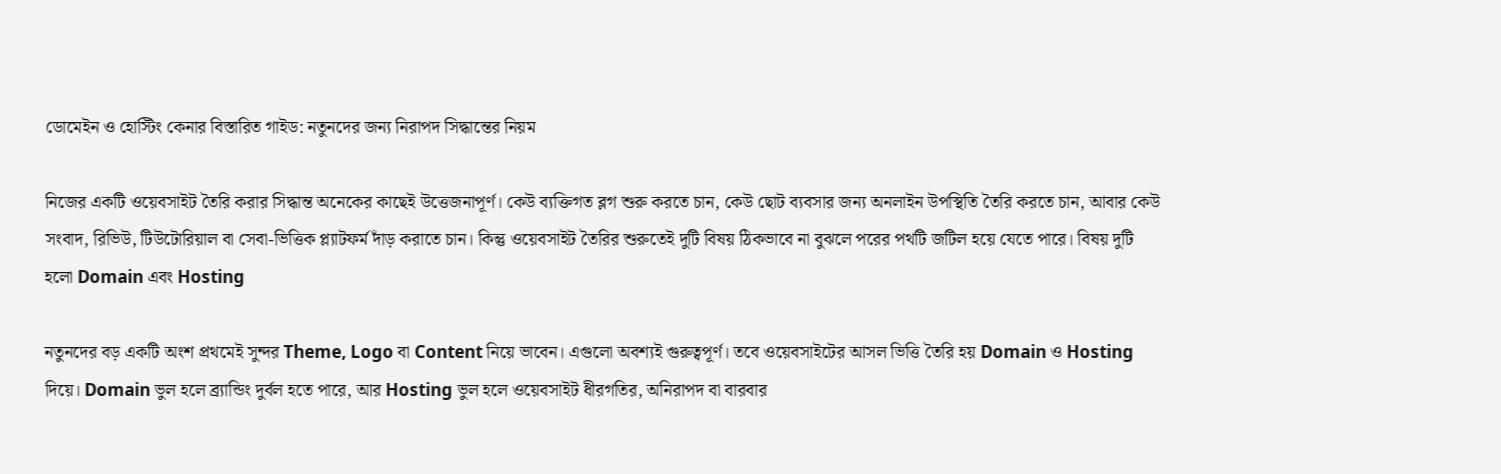ডোমেইন ও হোস্টিং কেনার বিস্তারিত গাইড: নতুনদের জন্য নিরাপদ সিদ্ধান্তের নিয়ম

নিজের একটি ওয়েবসাইট তৈরি করার সিদ্ধান্ত অনেকের কাছেই উত্তেজনাপূর্ণ। কেউ ব্যক্তিগত ব্লগ শুরু করতে চান, কেউ ছোট ব্যবসার জন্য অনলাইন উপস্থিতি তৈরি করতে চান, আবার কেউ সংবাদ, রিভিউ, টিউটোরিয়াল বা সেবা-ভিত্তিক প্ল্যাটফর্ম দাঁড় করাতে চান। কিন্তু ওয়েবসাইট তৈরির শুরুতেই দুটি বিষয় ঠিকভাবে না বুঝলে পরের পথটি জটিল হয়ে যেতে পারে। বিষয় দুটি হলো Domain এবং Hosting

নতুনদের বড় একটি অংশ প্রথমেই সুন্দর Theme, Logo বা Content নিয়ে ভাবেন। এগুলো অবশ্যই গুরুত্বপূর্ণ। তবে ওয়েবসাইটের আসল ভিত্তি তৈরি হয় Domain ও Hosting দিয়ে। Domain ভুল হলে ব্র্যান্ডিং দুর্বল হতে পারে, আর Hosting ভুল হলে ওয়েবসাইট ধীরগতির, অনিরাপদ বা বারবার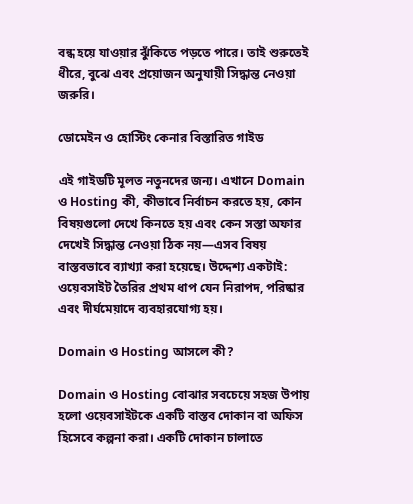বন্ধ হয়ে যাওয়ার ঝুঁকিতে পড়তে পারে। তাই শুরুতেই ধীরে, বুঝে এবং প্রয়োজন অনুযায়ী সিদ্ধান্ত নেওয়া জরুরি।

ডোমেইন ও হোস্টিং কেনার বিস্তারিত গাইড

এই গাইডটি মূলত নতুনদের জন্য। এখানে Domain ও Hosting কী, কীভাবে নির্বাচন করতে হয়, কোন বিষয়গুলো দেখে কিনতে হয় এবং কেন সস্তা অফার দেখেই সিদ্ধান্ত নেওয়া ঠিক নয়—এসব বিষয় বাস্তবভাবে ব্যাখ্যা করা হয়েছে। উদ্দেশ্য একটাই: ওয়েবসাইট তৈরির প্রথম ধাপ যেন নিরাপদ, পরিষ্কার এবং দীর্ঘমেয়াদে ব্যবহারযোগ্য হয়।

Domain ও Hosting আসলে কী?

Domain ও Hosting বোঝার সবচেয়ে সহজ উপায় হলো ওয়েবসাইটকে একটি বাস্তব দোকান বা অফিস হিসেবে কল্পনা করা। একটি দোকান চালাতে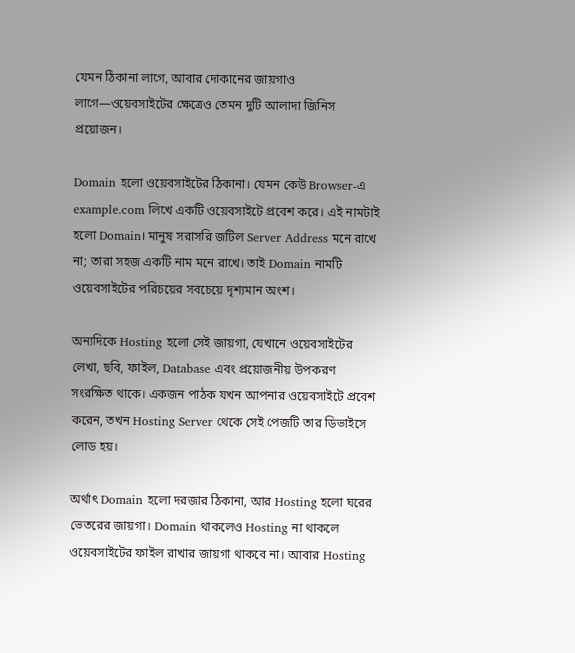যেমন ঠিকানা লাগে, আবার দোকানের জায়গাও লাগে—ওয়েবসাইটের ক্ষেত্রেও তেমন দুটি আলাদা জিনিস প্রয়োজন।

Domain হলো ওয়েবসাইটের ঠিকানা। যেমন কেউ Browser-এ example.com লিখে একটি ওয়েবসাইটে প্রবেশ করে। এই নামটাই হলো Domain। মানুষ সরাসরি জটিল Server Address মনে রাখে না; তারা সহজ একটি নাম মনে রাখে। তাই Domain নামটি ওয়েবসাইটের পরিচয়ের সবচেয়ে দৃশ্যমান অংশ।

অন্যদিকে Hosting হলো সেই জায়গা, যেখানে ওয়েবসাইটের লেখা, ছবি, ফাইল, Database এবং প্রয়োজনীয় উপকরণ সংরক্ষিত থাকে। একজন পাঠক যখন আপনার ওয়েবসাইটে প্রবেশ করেন, তখন Hosting Server থেকে সেই পেজটি তার ডিভাইসে লোড হয়।

অর্থাৎ Domain হলো দরজার ঠিকানা, আর Hosting হলো ঘরের ভেতরের জায়গা। Domain থাকলেও Hosting না থাকলে ওয়েবসাইটের ফাইল রাখার জায়গা থাকবে না। আবার Hosting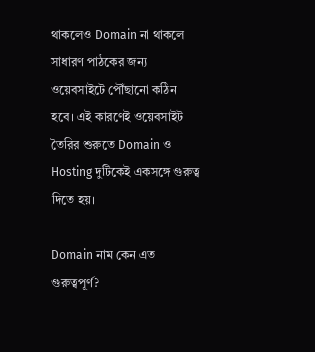থাকলেও Domain না থাকলে সাধারণ পাঠকের জন্য ওয়েবসাইটে পৌঁছানো কঠিন হবে। এই কারণেই ওয়েবসাইট তৈরির শুরুতে Domain ও Hosting দুটিকেই একসঙ্গে গুরুত্ব দিতে হয়।

Domain নাম কেন এত গুরুত্বপূর্ণ?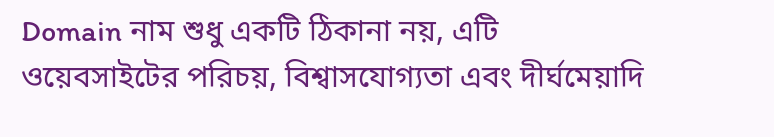Domain নাম শুধু একটি ঠিকানা নয়, এটি ওয়েবসাইটের পরিচয়, বিশ্বাসযোগ্যতা এবং দীর্ঘমেয়াদি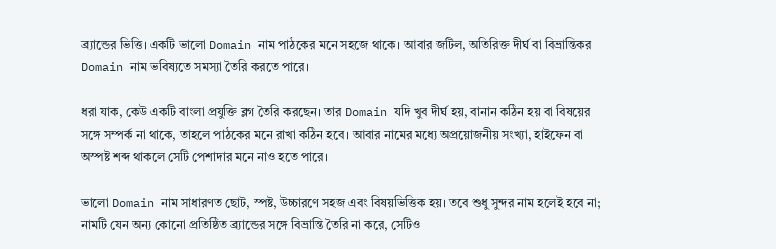ব্র্যান্ডের ভিত্তি। একটি ভালো Domain নাম পাঠকের মনে সহজে থাকে। আবার জটিল, অতিরিক্ত দীর্ঘ বা বিভ্রান্তিকর Domain নাম ভবিষ্যতে সমস্যা তৈরি করতে পারে।

ধরা যাক, কেউ একটি বাংলা প্রযুক্তি ব্লগ তৈরি করছেন। তার Domain যদি খুব দীর্ঘ হয়, বানান কঠিন হয় বা বিষয়ের সঙ্গে সম্পর্ক না থাকে, তাহলে পাঠকের মনে রাখা কঠিন হবে। আবার নামের মধ্যে অপ্রয়োজনীয় সংখ্যা, হাইফেন বা অস্পষ্ট শব্দ থাকলে সেটি পেশাদার মনে নাও হতে পারে।

ভালো Domain নাম সাধারণত ছোট, স্পষ্ট, উচ্চারণে সহজ এবং বিষয়ভিত্তিক হয়। তবে শুধু সুন্দর নাম হলেই হবে না; নামটি যেন অন্য কোনো প্রতিষ্ঠিত ব্র্যান্ডের সঙ্গে বিভ্রান্তি তৈরি না করে, সেটিও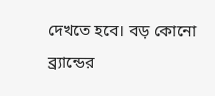দেখতে হবে। বড় কোনো ব্র্যান্ডের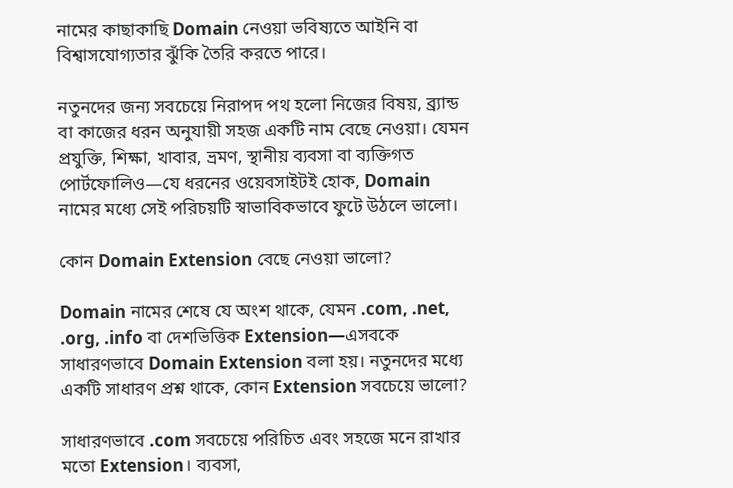নামের কাছাকাছি Domain নেওয়া ভবিষ্যতে আইনি বা বিশ্বাসযোগ্যতার ঝুঁকি তৈরি করতে পারে।

নতুনদের জন্য সবচেয়ে নিরাপদ পথ হলো নিজের বিষয়, ব্র্যান্ড বা কাজের ধরন অনুযায়ী সহজ একটি নাম বেছে নেওয়া। যেমন প্রযুক্তি, শিক্ষা, খাবার, ভ্রমণ, স্থানীয় ব্যবসা বা ব্যক্তিগত পোর্টফোলিও—যে ধরনের ওয়েবসাইটই হোক, Domain নামের মধ্যে সেই পরিচয়টি স্বাভাবিকভাবে ফুটে উঠলে ভালো।

কোন Domain Extension বেছে নেওয়া ভালো?

Domain নামের শেষে যে অংশ থাকে, যেমন .com, .net, .org, .info বা দেশভিত্তিক Extension—এসবকে সাধারণভাবে Domain Extension বলা হয়। নতুনদের মধ্যে একটি সাধারণ প্রশ্ন থাকে, কোন Extension সবচেয়ে ভালো?

সাধারণভাবে .com সবচেয়ে পরিচিত এবং সহজে মনে রাখার মতো Extension। ব্যবসা,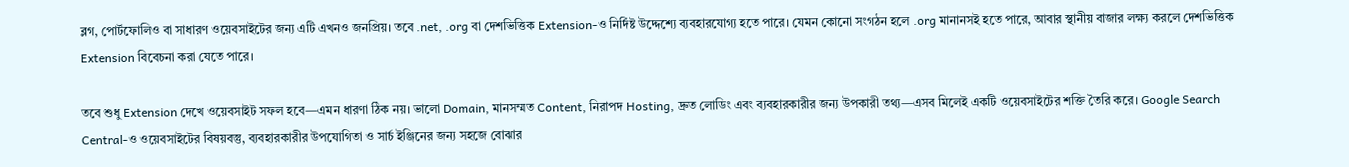ব্লগ, পোর্টফোলিও বা সাধারণ ওয়েবসাইটের জন্য এটি এখনও জনপ্রিয়। তবে .net, .org বা দেশভিত্তিক Extension-ও নির্দিষ্ট উদ্দেশ্যে ব্যবহারযোগ্য হতে পারে। যেমন কোনো সংগঠন হলে .org মানানসই হতে পারে, আবার স্থানীয় বাজার লক্ষ্য করলে দেশভিত্তিক Extension বিবেচনা করা যেতে পারে।

তবে শুধু Extension দেখে ওয়েবসাইট সফল হবে—এমন ধারণা ঠিক নয়। ভালো Domain, মানসম্মত Content, নিরাপদ Hosting, দ্রুত লোডিং এবং ব্যবহারকারীর জন্য উপকারী তথ্য—এসব মিলেই একটি ওয়েবসাইটের শক্তি তৈরি করে। Google Search Central-ও ওয়েবসাইটের বিষয়বস্তু, ব্যবহারকারীর উপযোগিতা ও সার্চ ইঞ্জিনের জন্য সহজে বোঝার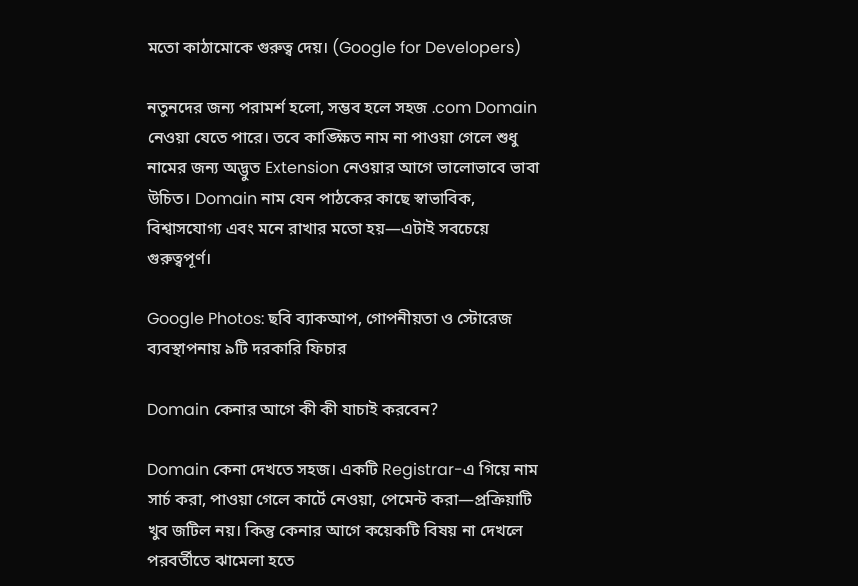মতো কাঠামোকে গুরুত্ব দেয়। (Google for Developers)

নতুনদের জন্য পরামর্শ হলো, সম্ভব হলে সহজ .com Domain নেওয়া যেতে পারে। তবে কাঙ্ক্ষিত নাম না পাওয়া গেলে শুধু নামের জন্য অদ্ভুত Extension নেওয়ার আগে ভালোভাবে ভাবা উচিত। Domain নাম যেন পাঠকের কাছে স্বাভাবিক, বিশ্বাসযোগ্য এবং মনে রাখার মতো হয়—এটাই সবচেয়ে গুরুত্বপূর্ণ।

Google Photos: ছবি ব্যাকআপ, গোপনীয়তা ও স্টোরেজ ব্যবস্থাপনায় ৯টি দরকারি ফিচার

Domain কেনার আগে কী কী যাচাই করবেন?

Domain কেনা দেখতে সহজ। একটি Registrar-এ গিয়ে নাম সার্চ করা, পাওয়া গেলে কার্টে নেওয়া, পেমেন্ট করা—প্রক্রিয়াটি খুব জটিল নয়। কিন্তু কেনার আগে কয়েকটি বিষয় না দেখলে পরবর্তীতে ঝামেলা হতে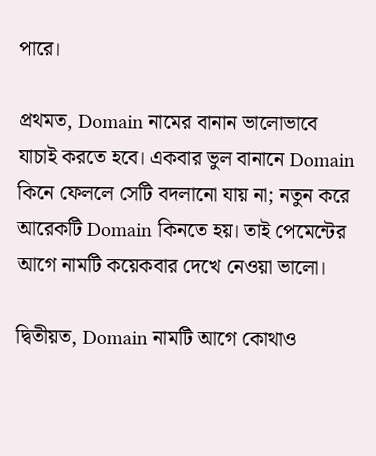পারে।

প্রথমত, Domain নামের বানান ভালোভাবে যাচাই করতে হবে। একবার ভুল বানানে Domain কিনে ফেললে সেটি বদলানো যায় না; নতুন করে আরেকটি Domain কিনতে হয়। তাই পেমেন্টের আগে নামটি কয়েকবার দেখে নেওয়া ভালো।

দ্বিতীয়ত, Domain নামটি আগে কোথাও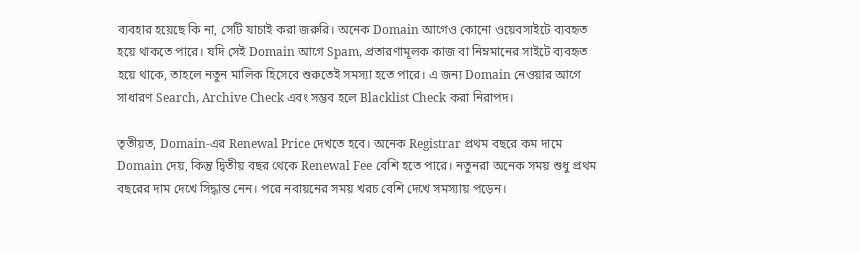ব্যবহার হয়েছে কি না, সেটি যাচাই করা জরুরি। অনেক Domain আগেও কোনো ওয়েবসাইটে ব্যবহৃত হয়ে থাকতে পারে। যদি সেই Domain আগে Spam, প্রতারণামূলক কাজ বা নিম্নমানের সাইটে ব্যবহৃত হয়ে থাকে, তাহলে নতুন মালিক হিসেবে শুরুতেই সমস্যা হতে পারে। এ জন্য Domain নেওয়ার আগে সাধারণ Search, Archive Check এবং সম্ভব হলে Blacklist Check করা নিরাপদ।

তৃতীয়ত, Domain-এর Renewal Price দেখতে হবে। অনেক Registrar প্রথম বছরে কম দামে Domain দেয়, কিন্তু দ্বিতীয় বছর থেকে Renewal Fee বেশি হতে পারে। নতুনরা অনেক সময় শুধু প্রথম বছরের দাম দেখে সিদ্ধান্ত নেন। পরে নবায়নের সময় খরচ বেশি দেখে সমস্যায় পড়েন।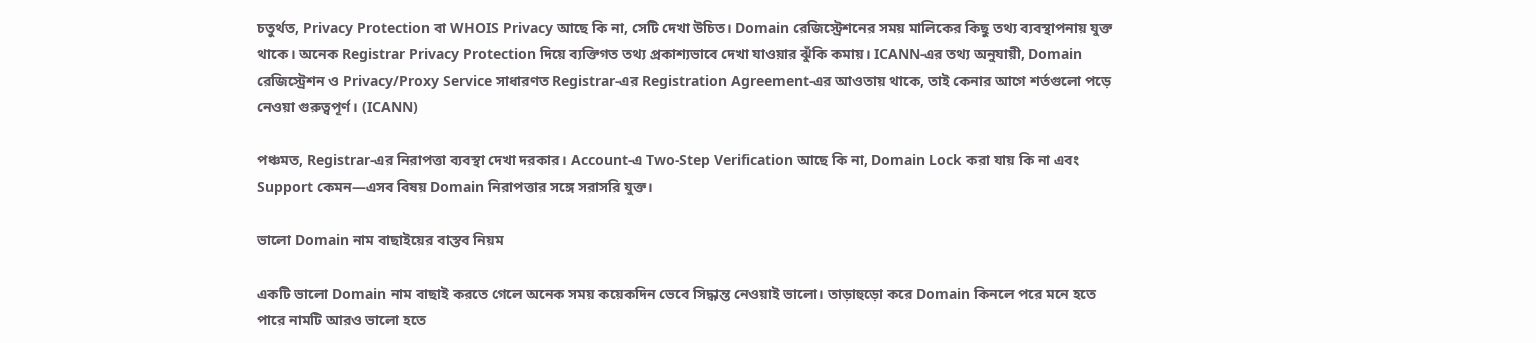চতুর্থত, Privacy Protection বা WHOIS Privacy আছে কি না, সেটি দেখা উচিত। Domain রেজিস্ট্রেশনের সময় মালিকের কিছু তথ্য ব্যবস্থাপনায় যুক্ত থাকে। অনেক Registrar Privacy Protection দিয়ে ব্যক্তিগত তথ্য প্রকাশ্যভাবে দেখা যাওয়ার ঝুঁকি কমায়। ICANN-এর তথ্য অনুযায়ী, Domain রেজিস্ট্রেশন ও Privacy/Proxy Service সাধারণত Registrar-এর Registration Agreement-এর আওতায় থাকে, তাই কেনার আগে শর্তগুলো পড়ে নেওয়া গুরুত্বপূর্ণ। (ICANN)

পঞ্চমত, Registrar-এর নিরাপত্তা ব্যবস্থা দেখা দরকার। Account-এ Two-Step Verification আছে কি না, Domain Lock করা যায় কি না এবং Support কেমন—এসব বিষয় Domain নিরাপত্তার সঙ্গে সরাসরি যুক্ত।

ভালো Domain নাম বাছাইয়ের বাস্তব নিয়ম

একটি ভালো Domain নাম বাছাই করতে গেলে অনেক সময় কয়েকদিন ভেবে সিদ্ধান্ত নেওয়াই ভালো। তাড়াহুড়ো করে Domain কিনলে পরে মনে হতে পারে নামটি আরও ভালো হতে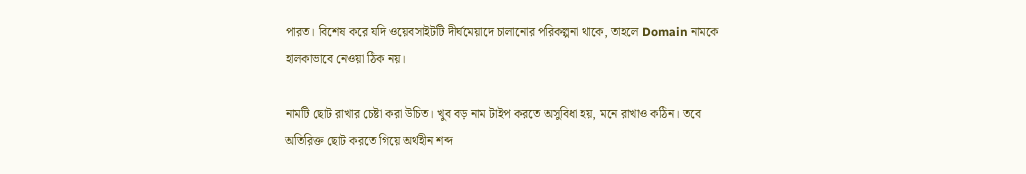পারত। বিশেষ করে যদি ওয়েবসাইটটি দীর্ঘমেয়াদে চালানোর পরিকল্পনা থাকে, তাহলে Domain নামকে হালকাভাবে নেওয়া ঠিক নয়।

নামটি ছোট রাখার চেষ্টা করা উচিত। খুব বড় নাম টাইপ করতে অসুবিধা হয়, মনে রাখাও কঠিন। তবে অতিরিক্ত ছোট করতে গিয়ে অর্থহীন শব্দ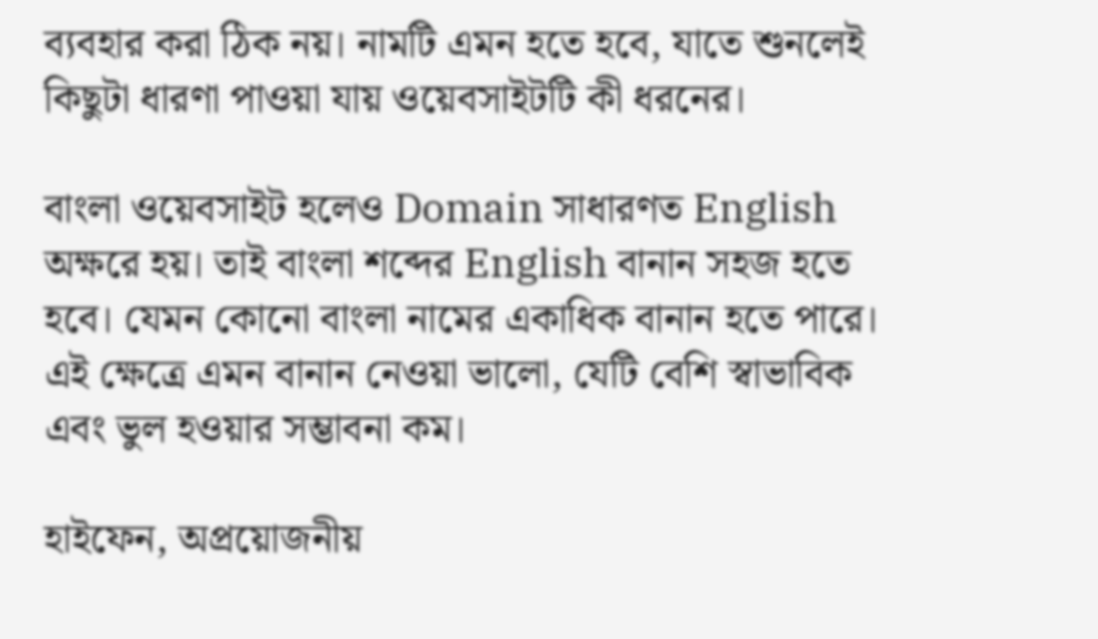ব্যবহার করা ঠিক নয়। নামটি এমন হতে হবে, যাতে শুনলেই কিছুটা ধারণা পাওয়া যায় ওয়েবসাইটটি কী ধরনের।

বাংলা ওয়েবসাইট হলেও Domain সাধারণত English অক্ষরে হয়। তাই বাংলা শব্দের English বানান সহজ হতে হবে। যেমন কোনো বাংলা নামের একাধিক বানান হতে পারে। এই ক্ষেত্রে এমন বানান নেওয়া ভালো, যেটি বেশি স্বাভাবিক এবং ভুল হওয়ার সম্ভাবনা কম।

হাইফেন, অপ্রয়োজনীয়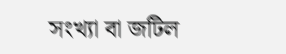সংখ্যা বা জটিল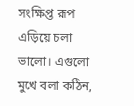সংক্ষিপ্ত রূপ এড়িয়ে চলা ভালো। এগুলো মুখে বলা কঠিন,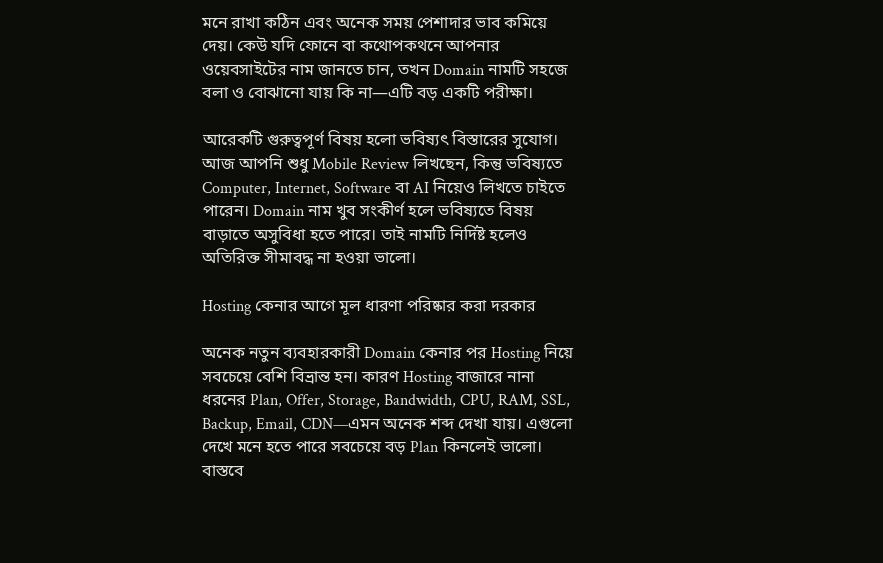মনে রাখা কঠিন এবং অনেক সময় পেশাদার ভাব কমিয়ে দেয়। কেউ যদি ফোনে বা কথোপকথনে আপনার ওয়েবসাইটের নাম জানতে চান, তখন Domain নামটি সহজে বলা ও বোঝানো যায় কি না—এটি বড় একটি পরীক্ষা।

আরেকটি গুরুত্বপূর্ণ বিষয় হলো ভবিষ্যৎ বিস্তারের সুযোগ। আজ আপনি শুধু Mobile Review লিখছেন, কিন্তু ভবিষ্যতে Computer, Internet, Software বা AI নিয়েও লিখতে চাইতে পারেন। Domain নাম খুব সংকীর্ণ হলে ভবিষ্যতে বিষয় বাড়াতে অসুবিধা হতে পারে। তাই নামটি নির্দিষ্ট হলেও অতিরিক্ত সীমাবদ্ধ না হওয়া ভালো।

Hosting কেনার আগে মূল ধারণা পরিষ্কার করা দরকার

অনেক নতুন ব্যবহারকারী Domain কেনার পর Hosting নিয়ে সবচেয়ে বেশি বিভ্রান্ত হন। কারণ Hosting বাজারে নানা ধরনের Plan, Offer, Storage, Bandwidth, CPU, RAM, SSL, Backup, Email, CDN—এমন অনেক শব্দ দেখা যায়। এগুলো দেখে মনে হতে পারে সবচেয়ে বড় Plan কিনলেই ভালো। বাস্তবে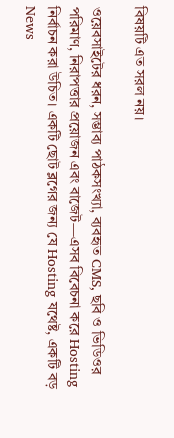বিষয়টি এত সরল নয়।

ওয়েবসাইটের ধরন, সম্ভাব্য পাঠকসংখ্যা, ব্যবহৃত CMS, ছবি ও ভিডিওর পরিমাণ, নিরাপত্তার প্রয়োজন এবং বাজেট—এসব বিবেচনা করে Hosting নির্বাচন করা উচিত। একটি ছোট ব্লগের জন্য যে Hosting যথেষ্ট, একটি বড় News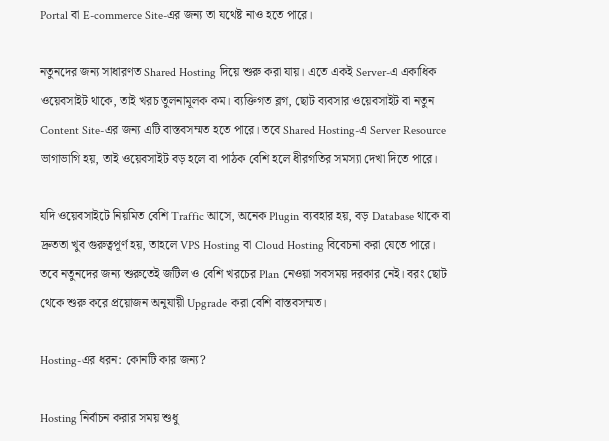Portal বা E-commerce Site-এর জন্য তা যথেষ্ট নাও হতে পারে।

নতুনদের জন্য সাধারণত Shared Hosting দিয়ে শুরু করা যায়। এতে একই Server-এ একাধিক ওয়েবসাইট থাকে, তাই খরচ তুলনামূলক কম। ব্যক্তিগত ব্লগ, ছোট ব্যবসার ওয়েবসাইট বা নতুন Content Site-এর জন্য এটি বাস্তবসম্মত হতে পারে। তবে Shared Hosting-এ Server Resource ভাগাভাগি হয়, তাই ওয়েবসাইট বড় হলে বা পাঠক বেশি হলে ধীরগতির সমস্যা দেখা দিতে পারে।

যদি ওয়েবসাইটে নিয়মিত বেশি Traffic আসে, অনেক Plugin ব্যবহার হয়, বড় Database থাকে বা দ্রুততা খুব গুরুত্বপূর্ণ হয়, তাহলে VPS Hosting বা Cloud Hosting বিবেচনা করা যেতে পারে। তবে নতুনদের জন্য শুরুতেই জটিল ও বেশি খরচের Plan নেওয়া সবসময় দরকার নেই। বরং ছোট থেকে শুরু করে প্রয়োজন অনুযায়ী Upgrade করা বেশি বাস্তবসম্মত।

Hosting-এর ধরন: কোনটি কার জন্য?

Hosting নির্বাচন করার সময় শুধু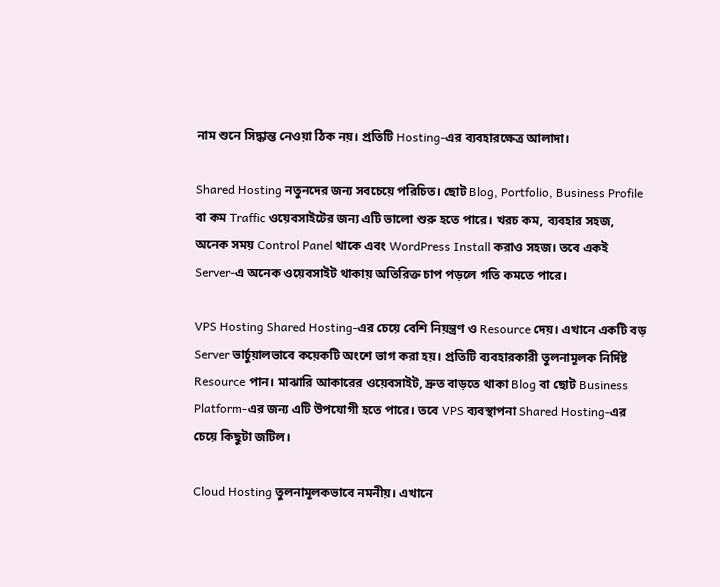নাম শুনে সিদ্ধান্ত নেওয়া ঠিক নয়। প্রতিটি Hosting-এর ব্যবহারক্ষেত্র আলাদা।

Shared Hosting নতুনদের জন্য সবচেয়ে পরিচিত। ছোট Blog, Portfolio, Business Profile বা কম Traffic ওয়েবসাইটের জন্য এটি ভালো শুরু হতে পারে। খরচ কম, ব্যবহার সহজ, অনেক সময় Control Panel থাকে এবং WordPress Install করাও সহজ। তবে একই Server-এ অনেক ওয়েবসাইট থাকায় অতিরিক্ত চাপ পড়লে গতি কমতে পারে।

VPS Hosting Shared Hosting-এর চেয়ে বেশি নিয়ন্ত্রণ ও Resource দেয়। এখানে একটি বড় Server ভার্চুয়ালভাবে কয়েকটি অংশে ভাগ করা হয়। প্রতিটি ব্যবহারকারী তুলনামূলক নির্দিষ্ট Resource পান। মাঝারি আকারের ওয়েবসাইট, দ্রুত বাড়তে থাকা Blog বা ছোট Business Platform-এর জন্য এটি উপযোগী হতে পারে। তবে VPS ব্যবস্থাপনা Shared Hosting-এর চেয়ে কিছুটা জটিল।

Cloud Hosting তুলনামূলকভাবে নমনীয়। এখানে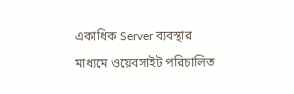একাধিক Server ব্যবস্থার মাধ্যমে ওয়েবসাইট পরিচালিত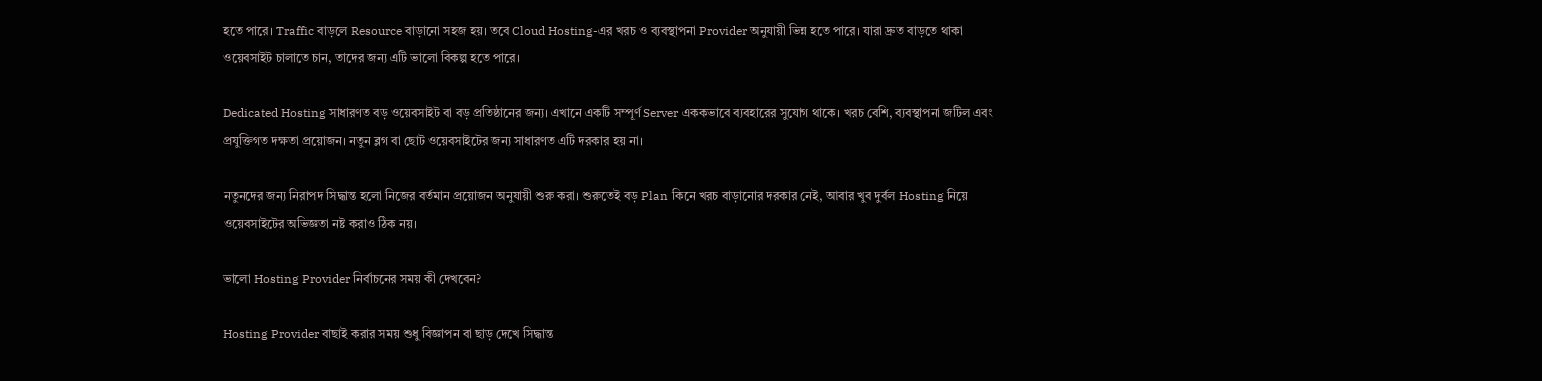হতে পারে। Traffic বাড়লে Resource বাড়ানো সহজ হয়। তবে Cloud Hosting-এর খরচ ও ব্যবস্থাপনা Provider অনুযায়ী ভিন্ন হতে পারে। যারা দ্রুত বাড়তে থাকা ওয়েবসাইট চালাতে চান, তাদের জন্য এটি ভালো বিকল্প হতে পারে।

Dedicated Hosting সাধারণত বড় ওয়েবসাইট বা বড় প্রতিষ্ঠানের জন্য। এখানে একটি সম্পূর্ণ Server এককভাবে ব্যবহারের সুযোগ থাকে। খরচ বেশি, ব্যবস্থাপনা জটিল এবং প্রযুক্তিগত দক্ষতা প্রয়োজন। নতুন ব্লগ বা ছোট ওয়েবসাইটের জন্য সাধারণত এটি দরকার হয় না।

নতুনদের জন্য নিরাপদ সিদ্ধান্ত হলো নিজের বর্তমান প্রয়োজন অনুযায়ী শুরু করা। শুরুতেই বড় Plan কিনে খরচ বাড়ানোর দরকার নেই, আবার খুব দুর্বল Hosting নিয়ে ওয়েবসাইটের অভিজ্ঞতা নষ্ট করাও ঠিক নয়।

ভালো Hosting Provider নির্বাচনের সময় কী দেখবেন?

Hosting Provider বাছাই করার সময় শুধু বিজ্ঞাপন বা ছাড় দেখে সিদ্ধান্ত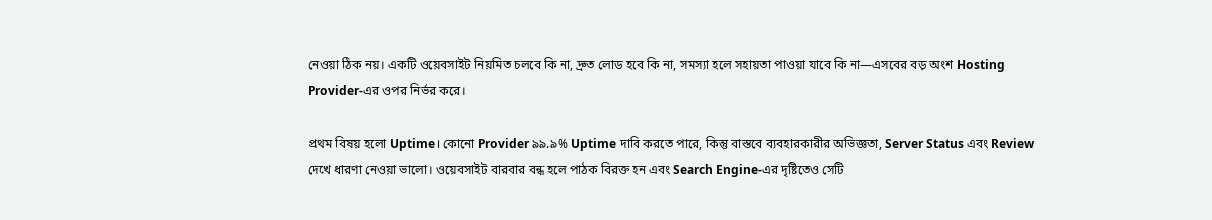নেওয়া ঠিক নয়। একটি ওয়েবসাইট নিয়মিত চলবে কি না, দ্রুত লোড হবে কি না, সমস্যা হলে সহায়তা পাওয়া যাবে কি না—এসবের বড় অংশ Hosting Provider-এর ওপর নির্ভর করে।

প্রথম বিষয় হলো Uptime। কোনো Provider ৯৯.৯% Uptime দাবি করতে পারে, কিন্তু বাস্তবে ব্যবহারকারীর অভিজ্ঞতা, Server Status এবং Review দেখে ধারণা নেওয়া ভালো। ওয়েবসাইট বারবার বন্ধ হলে পাঠক বিরক্ত হন এবং Search Engine-এর দৃষ্টিতেও সেটি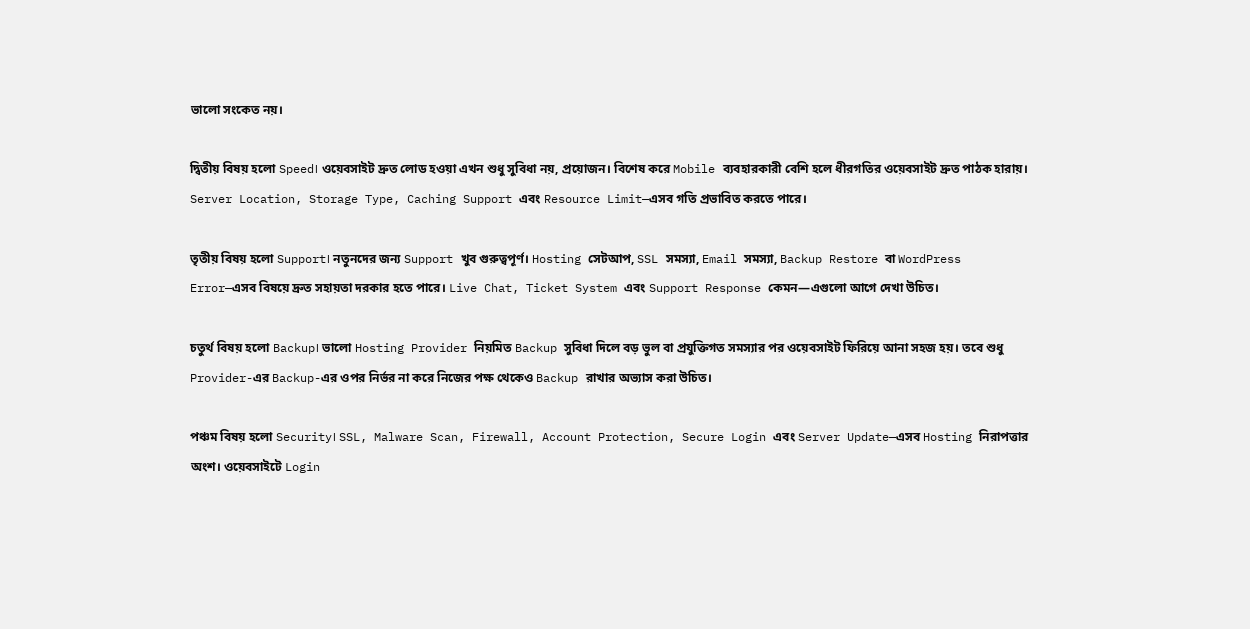ভালো সংকেত নয়।

দ্বিতীয় বিষয় হলো Speed। ওয়েবসাইট দ্রুত লোড হওয়া এখন শুধু সুবিধা নয়, প্রয়োজন। বিশেষ করে Mobile ব্যবহারকারী বেশি হলে ধীরগতির ওয়েবসাইট দ্রুত পাঠক হারায়। Server Location, Storage Type, Caching Support এবং Resource Limit—এসব গতি প্রভাবিত করতে পারে।

তৃতীয় বিষয় হলো Support। নতুনদের জন্য Support খুব গুরুত্বপূর্ণ। Hosting সেটআপ, SSL সমস্যা, Email সমস্যা, Backup Restore বা WordPress Error—এসব বিষয়ে দ্রুত সহায়তা দরকার হতে পারে। Live Chat, Ticket System এবং Support Response কেমন—এগুলো আগে দেখা উচিত।

চতুর্থ বিষয় হলো Backup। ভালো Hosting Provider নিয়মিত Backup সুবিধা দিলে বড় ভুল বা প্রযুক্তিগত সমস্যার পর ওয়েবসাইট ফিরিয়ে আনা সহজ হয়। তবে শুধু Provider-এর Backup-এর ওপর নির্ভর না করে নিজের পক্ষ থেকেও Backup রাখার অভ্যাস করা উচিত।

পঞ্চম বিষয় হলো Security। SSL, Malware Scan, Firewall, Account Protection, Secure Login এবং Server Update—এসব Hosting নিরাপত্তার অংশ। ওয়েবসাইটে Login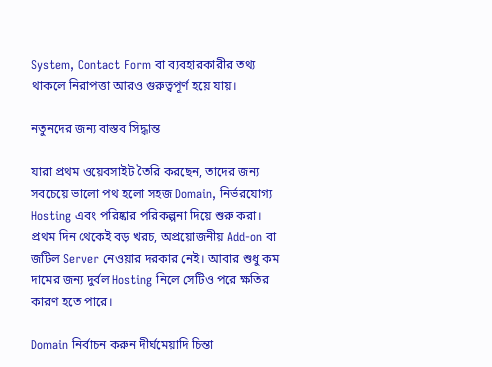System, Contact Form বা ব্যবহারকারীর তথ্য থাকলে নিরাপত্তা আরও গুরুত্বপূর্ণ হয়ে যায়।

নতুনদের জন্য বাস্তব সিদ্ধান্ত

যারা প্রথম ওয়েবসাইট তৈরি করছেন, তাদের জন্য সবচেয়ে ভালো পথ হলো সহজ Domain, নির্ভরযোগ্য Hosting এবং পরিষ্কার পরিকল্পনা দিয়ে শুরু করা। প্রথম দিন থেকেই বড় খরচ, অপ্রয়োজনীয় Add-on বা জটিল Server নেওয়ার দরকার নেই। আবার শুধু কম দামের জন্য দুর্বল Hosting নিলে সেটিও পরে ক্ষতির কারণ হতে পারে।

Domain নির্বাচন করুন দীর্ঘমেয়াদি চিন্তা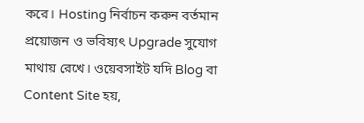করে। Hosting নির্বাচন করুন বর্তমান প্রয়োজন ও ভবিষ্যৎ Upgrade সুযোগ মাথায় রেখে। ওয়েবসাইট যদি Blog বা Content Site হয়,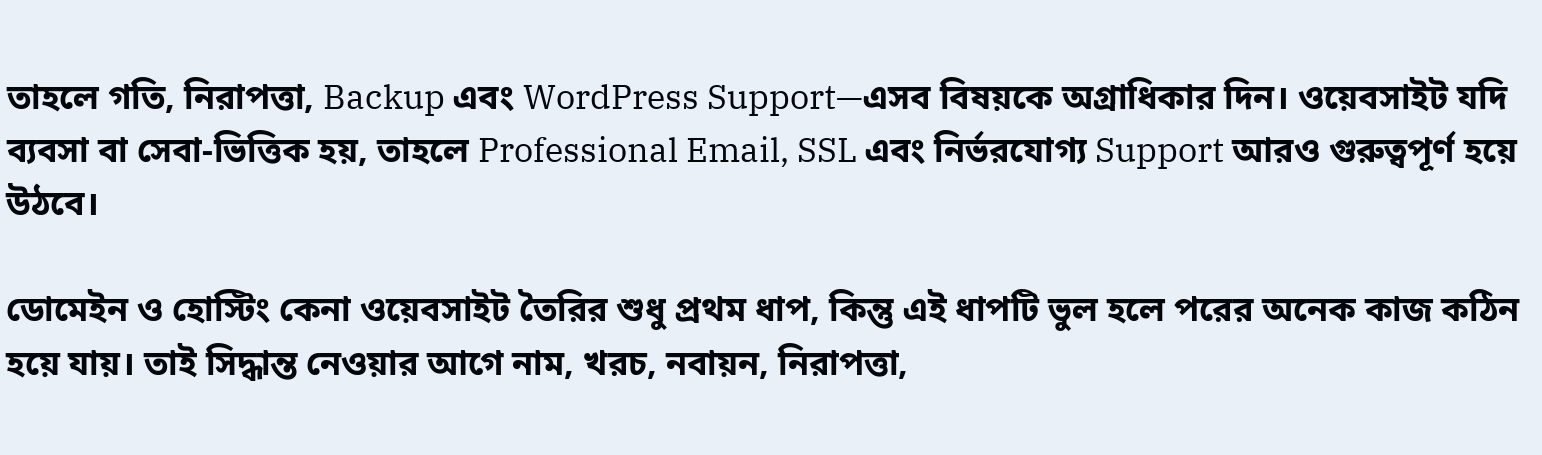তাহলে গতি, নিরাপত্তা, Backup এবং WordPress Support—এসব বিষয়কে অগ্রাধিকার দিন। ওয়েবসাইট যদি ব্যবসা বা সেবা-ভিত্তিক হয়, তাহলে Professional Email, SSL এবং নির্ভরযোগ্য Support আরও গুরুত্বপূর্ণ হয়ে উঠবে।

ডোমেইন ও হোস্টিং কেনা ওয়েবসাইট তৈরির শুধু প্রথম ধাপ, কিন্তু এই ধাপটি ভুল হলে পরের অনেক কাজ কঠিন হয়ে যায়। তাই সিদ্ধান্ত নেওয়ার আগে নাম, খরচ, নবায়ন, নিরাপত্তা,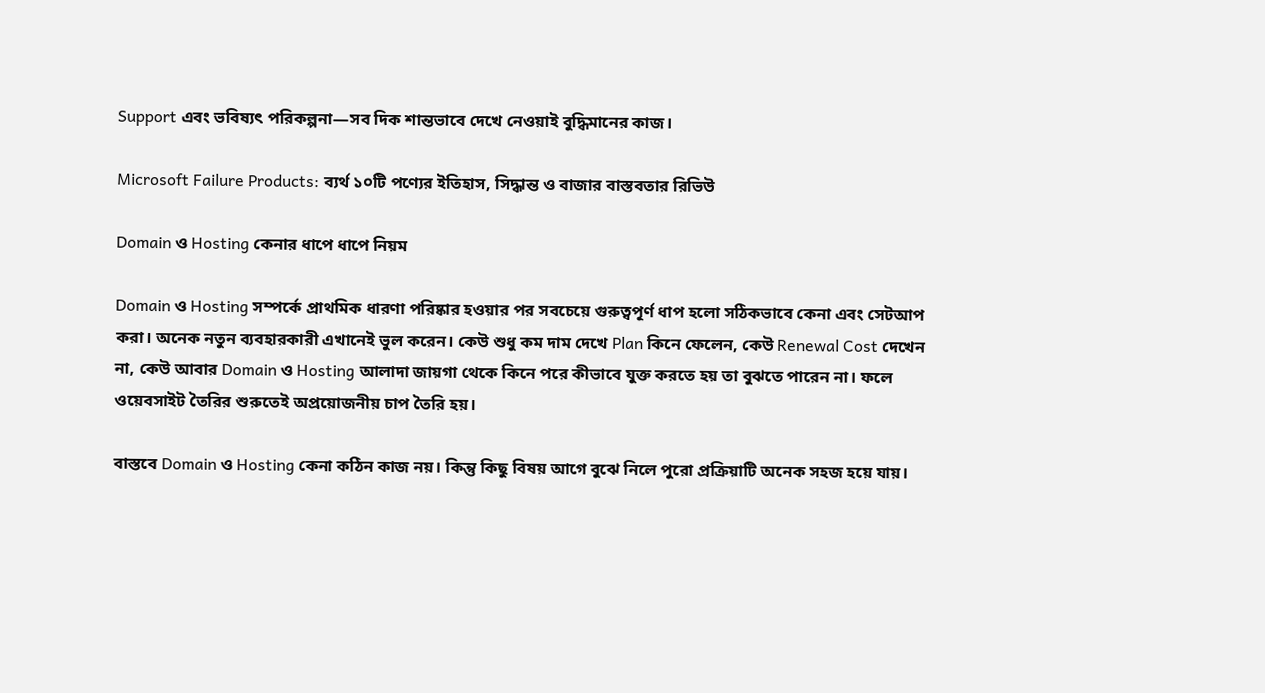Support এবং ভবিষ্যৎ পরিকল্পনা—সব দিক শান্তভাবে দেখে নেওয়াই বুদ্ধিমানের কাজ।

Microsoft Failure Products: ব্যর্থ ১০টি পণ্যের ইতিহাস, সিদ্ধান্ত ও বাজার বাস্তবতার রিভিউ

Domain ও Hosting কেনার ধাপে ধাপে নিয়ম

Domain ও Hosting সম্পর্কে প্রাথমিক ধারণা পরিষ্কার হওয়ার পর সবচেয়ে গুরুত্বপূর্ণ ধাপ হলো সঠিকভাবে কেনা এবং সেটআপ করা। অনেক নতুন ব্যবহারকারী এখানেই ভুল করেন। কেউ শুধু কম দাম দেখে Plan কিনে ফেলেন, কেউ Renewal Cost দেখেন না, কেউ আবার Domain ও Hosting আলাদা জায়গা থেকে কিনে পরে কীভাবে যুক্ত করতে হয় তা বুঝতে পারেন না। ফলে ওয়েবসাইট তৈরির শুরুতেই অপ্রয়োজনীয় চাপ তৈরি হয়।

বাস্তবে Domain ও Hosting কেনা কঠিন কাজ নয়। কিন্তু কিছু বিষয় আগে বুঝে নিলে পুরো প্রক্রিয়াটি অনেক সহজ হয়ে যায়।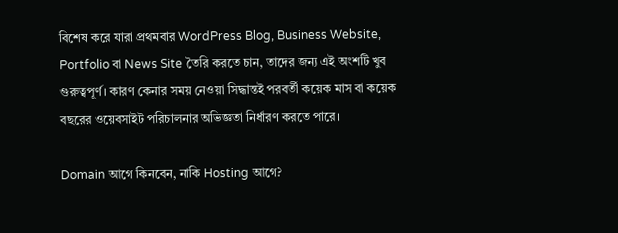বিশেষ করে যারা প্রথমবার WordPress Blog, Business Website, Portfolio বা News Site তৈরি করতে চান, তাদের জন্য এই অংশটি খুব গুরুত্বপূর্ণ। কারণ কেনার সময় নেওয়া সিদ্ধান্তই পরবর্তী কয়েক মাস বা কয়েক বছরের ওয়েবসাইট পরিচালনার অভিজ্ঞতা নির্ধারণ করতে পারে।

Domain আগে কিনবেন, নাকি Hosting আগে?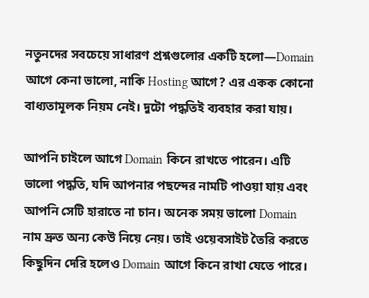নতুনদের সবচেয়ে সাধারণ প্রশ্নগুলোর একটি হলো—Domain আগে কেনা ভালো, নাকি Hosting আগে? এর একক কোনো বাধ্যতামূলক নিয়ম নেই। দুটো পদ্ধতিই ব্যবহার করা যায়।

আপনি চাইলে আগে Domain কিনে রাখতে পারেন। এটি ভালো পদ্ধতি, যদি আপনার পছন্দের নামটি পাওয়া যায় এবং আপনি সেটি হারাতে না চান। অনেক সময় ভালো Domain নাম দ্রুত অন্য কেউ নিয়ে নেয়। তাই ওয়েবসাইট তৈরি করতে কিছুদিন দেরি হলেও Domain আগে কিনে রাখা যেতে পারে।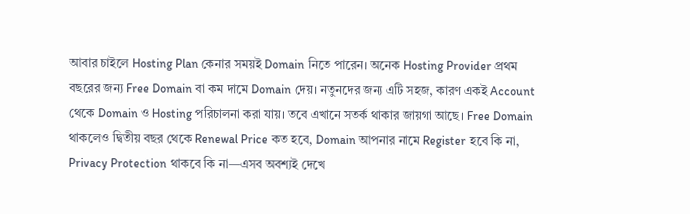আবার চাইলে Hosting Plan কেনার সময়ই Domain নিতে পারেন। অনেক Hosting Provider প্রথম বছরের জন্য Free Domain বা কম দামে Domain দেয়। নতুনদের জন্য এটি সহজ, কারণ একই Account থেকে Domain ও Hosting পরিচালনা করা যায়। তবে এখানে সতর্ক থাকার জায়গা আছে। Free Domain থাকলেও দ্বিতীয় বছর থেকে Renewal Price কত হবে, Domain আপনার নামে Register হবে কি না, Privacy Protection থাকবে কি না—এসব অবশ্যই দেখে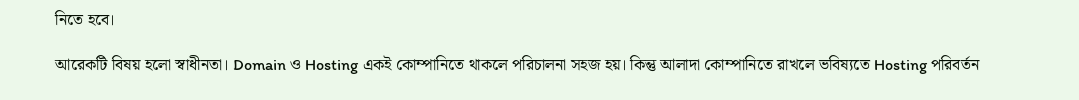নিতে হবে।

আরেকটি বিষয় হলো স্বাধীনতা। Domain ও Hosting একই কোম্পানিতে থাকলে পরিচালনা সহজ হয়। কিন্তু আলাদা কোম্পানিতে রাখলে ভবিষ্যতে Hosting পরিবর্তন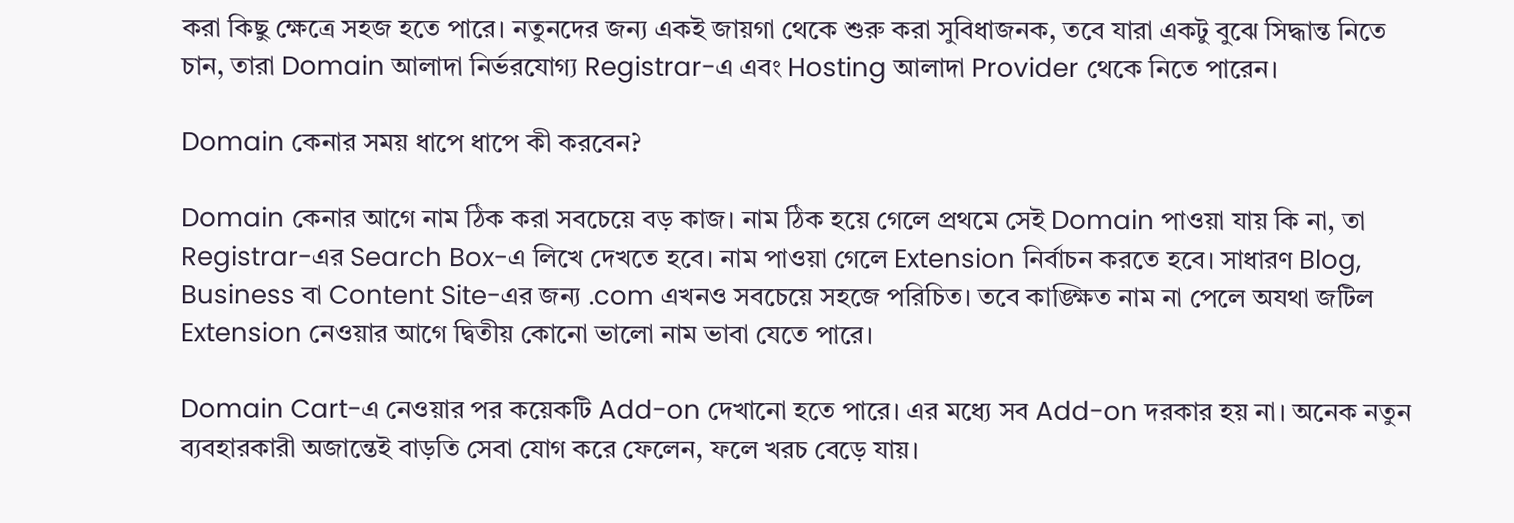করা কিছু ক্ষেত্রে সহজ হতে পারে। নতুনদের জন্য একই জায়গা থেকে শুরু করা সুবিধাজনক, তবে যারা একটু বুঝে সিদ্ধান্ত নিতে চান, তারা Domain আলাদা নির্ভরযোগ্য Registrar-এ এবং Hosting আলাদা Provider থেকে নিতে পারেন।

Domain কেনার সময় ধাপে ধাপে কী করবেন?

Domain কেনার আগে নাম ঠিক করা সবচেয়ে বড় কাজ। নাম ঠিক হয়ে গেলে প্রথমে সেই Domain পাওয়া যায় কি না, তা Registrar-এর Search Box-এ লিখে দেখতে হবে। নাম পাওয়া গেলে Extension নির্বাচন করতে হবে। সাধারণ Blog, Business বা Content Site-এর জন্য .com এখনও সবচেয়ে সহজে পরিচিত। তবে কাঙ্ক্ষিত নাম না পেলে অযথা জটিল Extension নেওয়ার আগে দ্বিতীয় কোনো ভালো নাম ভাবা যেতে পারে।

Domain Cart-এ নেওয়ার পর কয়েকটি Add-on দেখানো হতে পারে। এর মধ্যে সব Add-on দরকার হয় না। অনেক নতুন ব্যবহারকারী অজান্তেই বাড়তি সেবা যোগ করে ফেলেন, ফলে খরচ বেড়ে যায়।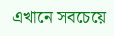এখানে সবচেয়ে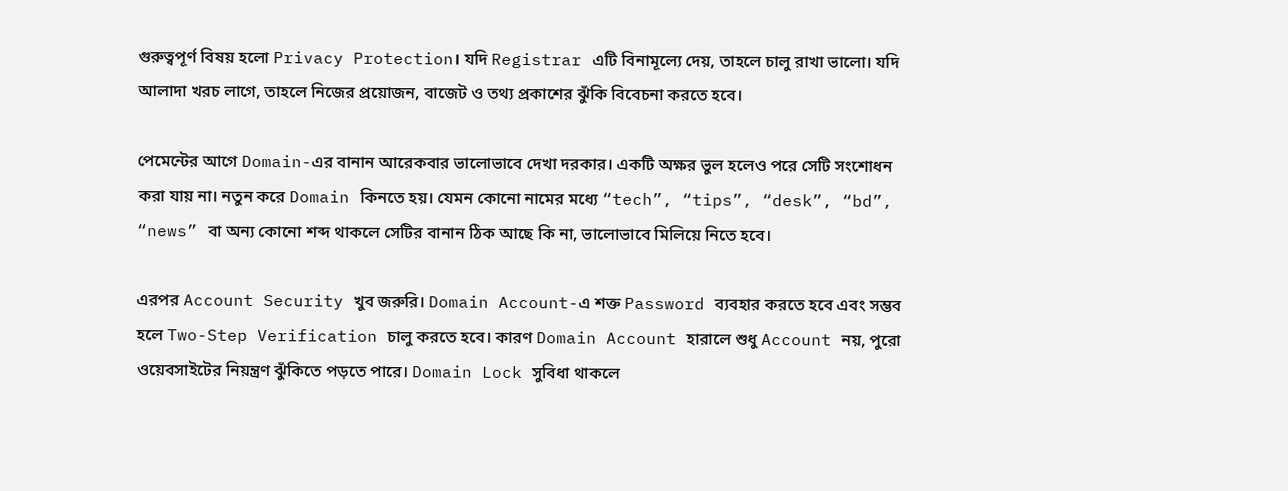গুরুত্বপূর্ণ বিষয় হলো Privacy Protection। যদি Registrar এটি বিনামূল্যে দেয়, তাহলে চালু রাখা ভালো। যদি আলাদা খরচ লাগে, তাহলে নিজের প্রয়োজন, বাজেট ও তথ্য প্রকাশের ঝুঁকি বিবেচনা করতে হবে।

পেমেন্টের আগে Domain-এর বানান আরেকবার ভালোভাবে দেখা দরকার। একটি অক্ষর ভুল হলেও পরে সেটি সংশোধন করা যায় না। নতুন করে Domain কিনতে হয়। যেমন কোনো নামের মধ্যে “tech”, “tips”, “desk”, “bd”, “news” বা অন্য কোনো শব্দ থাকলে সেটির বানান ঠিক আছে কি না, ভালোভাবে মিলিয়ে নিতে হবে।

এরপর Account Security খুব জরুরি। Domain Account-এ শক্ত Password ব্যবহার করতে হবে এবং সম্ভব হলে Two-Step Verification চালু করতে হবে। কারণ Domain Account হারালে শুধু Account নয়, পুরো ওয়েবসাইটের নিয়ন্ত্রণ ঝুঁকিতে পড়তে পারে। Domain Lock সুবিধা থাকলে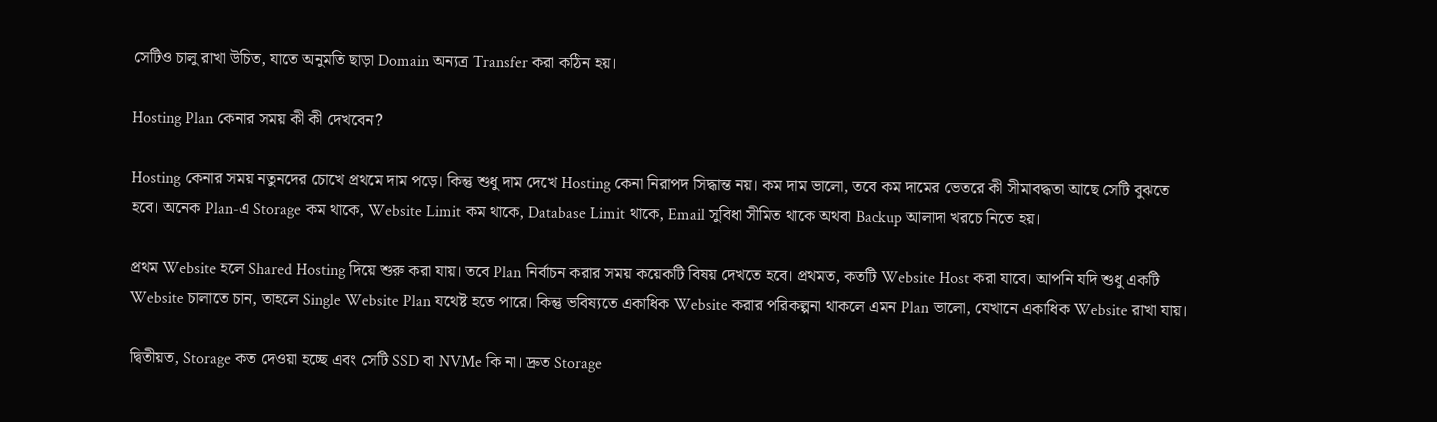সেটিও চালু রাখা উচিত, যাতে অনুমতি ছাড়া Domain অন্যত্র Transfer করা কঠিন হয়।

Hosting Plan কেনার সময় কী কী দেখবেন?

Hosting কেনার সময় নতুনদের চোখে প্রথমে দাম পড়ে। কিন্তু শুধু দাম দেখে Hosting কেনা নিরাপদ সিদ্ধান্ত নয়। কম দাম ভালো, তবে কম দামের ভেতরে কী সীমাবদ্ধতা আছে সেটি বুঝতে হবে। অনেক Plan-এ Storage কম থাকে, Website Limit কম থাকে, Database Limit থাকে, Email সুবিধা সীমিত থাকে অথবা Backup আলাদা খরচে নিতে হয়।

প্রথম Website হলে Shared Hosting দিয়ে শুরু করা যায়। তবে Plan নির্বাচন করার সময় কয়েকটি বিষয় দেখতে হবে। প্রথমত, কতটি Website Host করা যাবে। আপনি যদি শুধু একটি Website চালাতে চান, তাহলে Single Website Plan যথেষ্ট হতে পারে। কিন্তু ভবিষ্যতে একাধিক Website করার পরিকল্পনা থাকলে এমন Plan ভালো, যেখানে একাধিক Website রাখা যায়।

দ্বিতীয়ত, Storage কত দেওয়া হচ্ছে এবং সেটি SSD বা NVMe কি না। দ্রুত Storage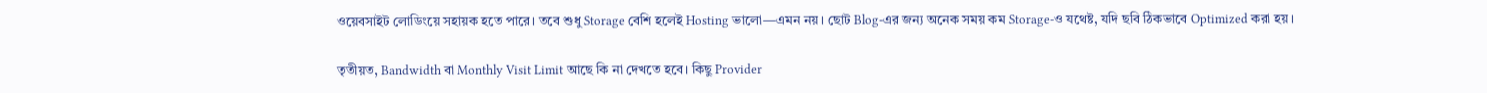ওয়েবসাইট লোডিংয়ে সহায়ক হতে পারে। তবে শুধু Storage বেশি হলেই Hosting ভালো—এমন নয়। ছোট Blog-এর জন্য অনেক সময় কম Storage-ও যথেষ্ট, যদি ছবি ঠিকভাবে Optimized করা হয়।

তৃতীয়ত, Bandwidth বা Monthly Visit Limit আছে কি না দেখতে হবে। কিছু Provider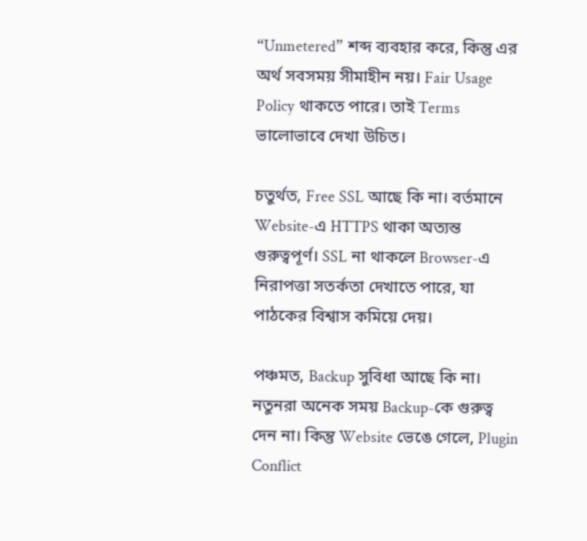“Unmetered” শব্দ ব্যবহার করে, কিন্তু এর অর্থ সবসময় সীমাহীন নয়। Fair Usage Policy থাকতে পারে। তাই Terms ভালোভাবে দেখা উচিত।

চতুর্থত, Free SSL আছে কি না। বর্তমানে Website-এ HTTPS থাকা অত্যন্ত গুরুত্বপূর্ণ। SSL না থাকলে Browser-এ নিরাপত্তা সতর্কতা দেখাতে পারে, যা পাঠকের বিশ্বাস কমিয়ে দেয়।

পঞ্চমত, Backup সুবিধা আছে কি না। নতুনরা অনেক সময় Backup-কে গুরুত্ব দেন না। কিন্তু Website ভেঙে গেলে, Plugin Conflict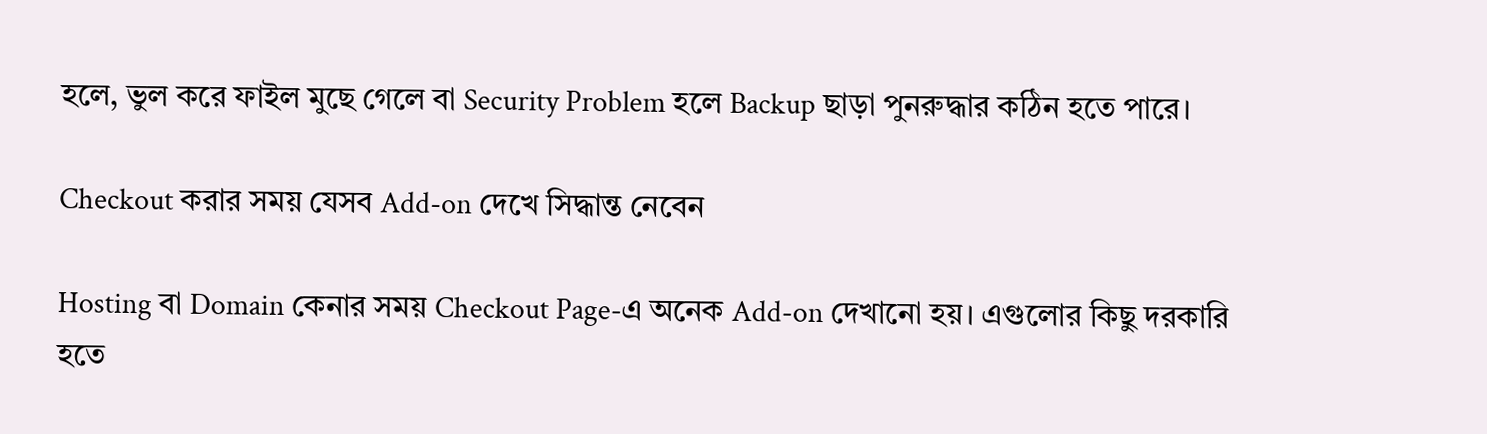হলে, ভুল করে ফাইল মুছে গেলে বা Security Problem হলে Backup ছাড়া পুনরুদ্ধার কঠিন হতে পারে।

Checkout করার সময় যেসব Add-on দেখে সিদ্ধান্ত নেবেন

Hosting বা Domain কেনার সময় Checkout Page-এ অনেক Add-on দেখানো হয়। এগুলোর কিছু দরকারি হতে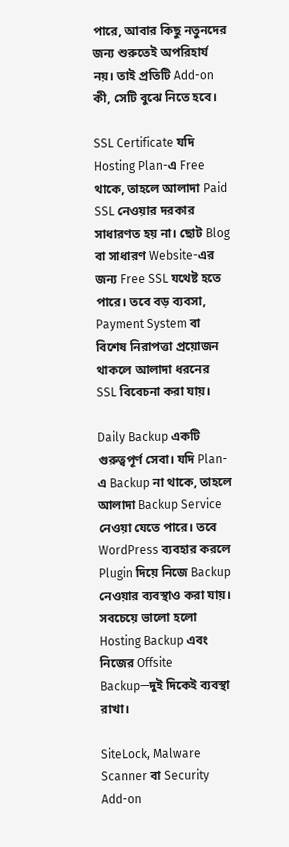পারে, আবার কিছু নতুনদের জন্য শুরুতেই অপরিহার্য নয়। তাই প্রতিটি Add-on কী, সেটি বুঝে নিতে হবে।

SSL Certificate যদি Hosting Plan-এ Free থাকে, তাহলে আলাদা Paid SSL নেওয়ার দরকার সাধারণত হয় না। ছোট Blog বা সাধারণ Website-এর জন্য Free SSL যথেষ্ট হতে পারে। তবে বড় ব্যবসা, Payment System বা বিশেষ নিরাপত্তা প্রয়োজন থাকলে আলাদা ধরনের SSL বিবেচনা করা যায়।

Daily Backup একটি গুরুত্বপূর্ণ সেবা। যদি Plan-এ Backup না থাকে, তাহলে আলাদা Backup Service নেওয়া যেতে পারে। তবে WordPress ব্যবহার করলে Plugin দিয়ে নিজে Backup নেওয়ার ব্যবস্থাও করা যায়। সবচেয়ে ভালো হলো Hosting Backup এবং নিজের Offsite Backup—দুই দিকেই ব্যবস্থা রাখা।

SiteLock, Malware Scanner বা Security Add-on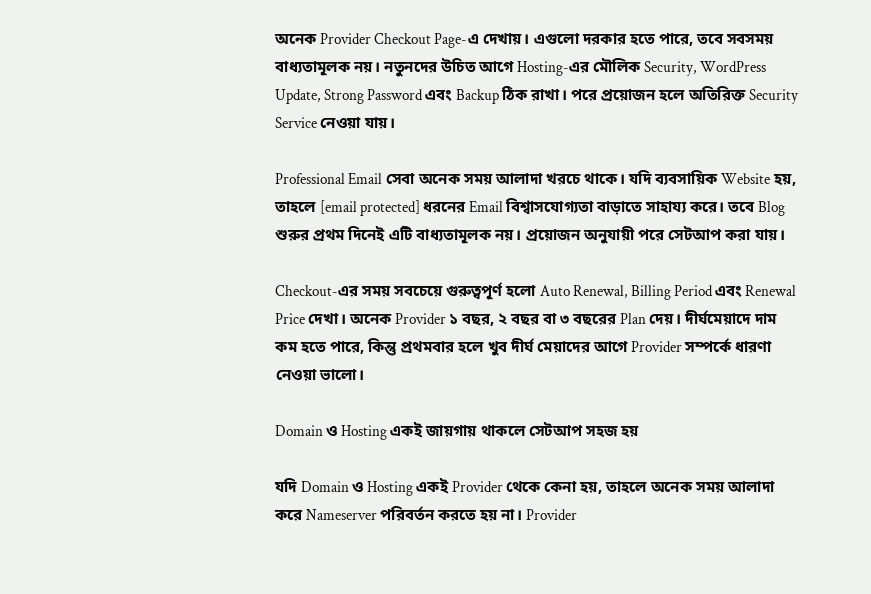অনেক Provider Checkout Page-এ দেখায়। এগুলো দরকার হতে পারে, তবে সবসময় বাধ্যতামূলক নয়। নতুনদের উচিত আগে Hosting-এর মৌলিক Security, WordPress Update, Strong Password এবং Backup ঠিক রাখা। পরে প্রয়োজন হলে অতিরিক্ত Security Service নেওয়া যায়।

Professional Email সেবা অনেক সময় আলাদা খরচে থাকে। যদি ব্যবসায়িক Website হয়, তাহলে [email protected] ধরনের Email বিশ্বাসযোগ্যতা বাড়াতে সাহায্য করে। তবে Blog শুরুর প্রথম দিনেই এটি বাধ্যতামূলক নয়। প্রয়োজন অনুযায়ী পরে সেটআপ করা যায়।

Checkout-এর সময় সবচেয়ে গুরুত্বপূর্ণ হলো Auto Renewal, Billing Period এবং Renewal Price দেখা। অনেক Provider ১ বছর, ২ বছর বা ৩ বছরের Plan দেয়। দীর্ঘমেয়াদে দাম কম হতে পারে, কিন্তু প্রথমবার হলে খুব দীর্ঘ মেয়াদের আগে Provider সম্পর্কে ধারণা নেওয়া ভালো।

Domain ও Hosting একই জায়গায় থাকলে সেটআপ সহজ হয়

যদি Domain ও Hosting একই Provider থেকে কেনা হয়, তাহলে অনেক সময় আলাদা করে Nameserver পরিবর্তন করতে হয় না। Provider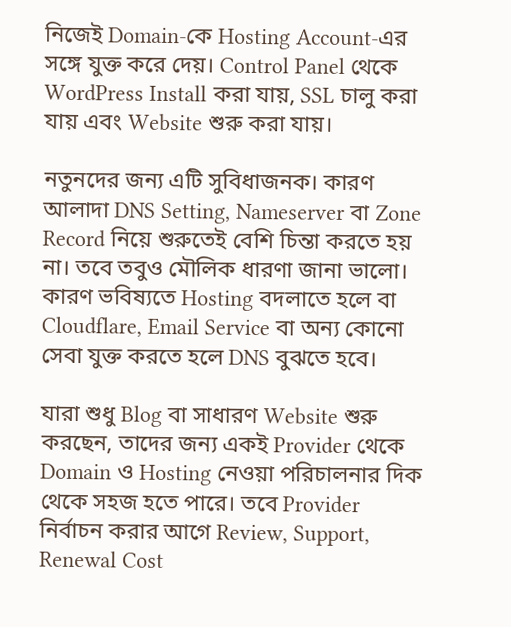নিজেই Domain-কে Hosting Account-এর সঙ্গে যুক্ত করে দেয়। Control Panel থেকে WordPress Install করা যায়, SSL চালু করা যায় এবং Website শুরু করা যায়।

নতুনদের জন্য এটি সুবিধাজনক। কারণ আলাদা DNS Setting, Nameserver বা Zone Record নিয়ে শুরুতেই বেশি চিন্তা করতে হয় না। তবে তবুও মৌলিক ধারণা জানা ভালো। কারণ ভবিষ্যতে Hosting বদলাতে হলে বা Cloudflare, Email Service বা অন্য কোনো সেবা যুক্ত করতে হলে DNS বুঝতে হবে।

যারা শুধু Blog বা সাধারণ Website শুরু করছেন, তাদের জন্য একই Provider থেকে Domain ও Hosting নেওয়া পরিচালনার দিক থেকে সহজ হতে পারে। তবে Provider নির্বাচন করার আগে Review, Support, Renewal Cost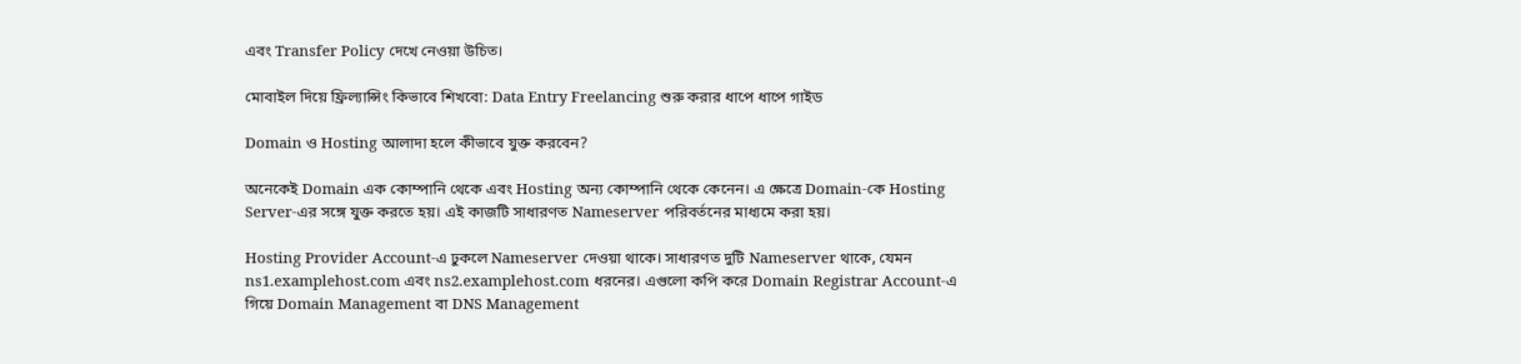এবং Transfer Policy দেখে নেওয়া উচিত।

মোবাইল দিয়ে ফ্রিল্যান্সিং কিভাবে শিখবো: Data Entry Freelancing শুরু করার ধাপে ধাপে গাইড

Domain ও Hosting আলাদা হলে কীভাবে যুক্ত করবেন?

অনেকেই Domain এক কোম্পানি থেকে এবং Hosting অন্য কোম্পানি থেকে কেনেন। এ ক্ষেত্রে Domain-কে Hosting Server-এর সঙ্গে যুক্ত করতে হয়। এই কাজটি সাধারণত Nameserver পরিবর্তনের মাধ্যমে করা হয়।

Hosting Provider Account-এ ঢুকলে Nameserver দেওয়া থাকে। সাধারণত দুটি Nameserver থাকে, যেমন ns1.examplehost.com এবং ns2.examplehost.com ধরনের। এগুলো কপি করে Domain Registrar Account-এ গিয়ে Domain Management বা DNS Management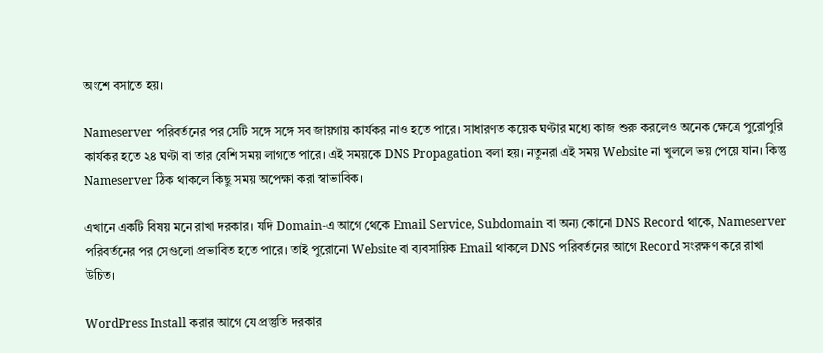অংশে বসাতে হয়।

Nameserver পরিবর্তনের পর সেটি সঙ্গে সঙ্গে সব জায়গায় কার্যকর নাও হতে পারে। সাধারণত কয়েক ঘণ্টার মধ্যে কাজ শুরু করলেও অনেক ক্ষেত্রে পুরোপুরি কার্যকর হতে ২৪ ঘণ্টা বা তার বেশি সময় লাগতে পারে। এই সময়কে DNS Propagation বলা হয়। নতুনরা এই সময় Website না খুললে ভয় পেয়ে যান। কিন্তু Nameserver ঠিক থাকলে কিছু সময় অপেক্ষা করা স্বাভাবিক।

এখানে একটি বিষয় মনে রাখা দরকার। যদি Domain-এ আগে থেকে Email Service, Subdomain বা অন্য কোনো DNS Record থাকে, Nameserver পরিবর্তনের পর সেগুলো প্রভাবিত হতে পারে। তাই পুরোনো Website বা ব্যবসায়িক Email থাকলে DNS পরিবর্তনের আগে Record সংরক্ষণ করে রাখা উচিত।

WordPress Install করার আগে যে প্রস্তুতি দরকার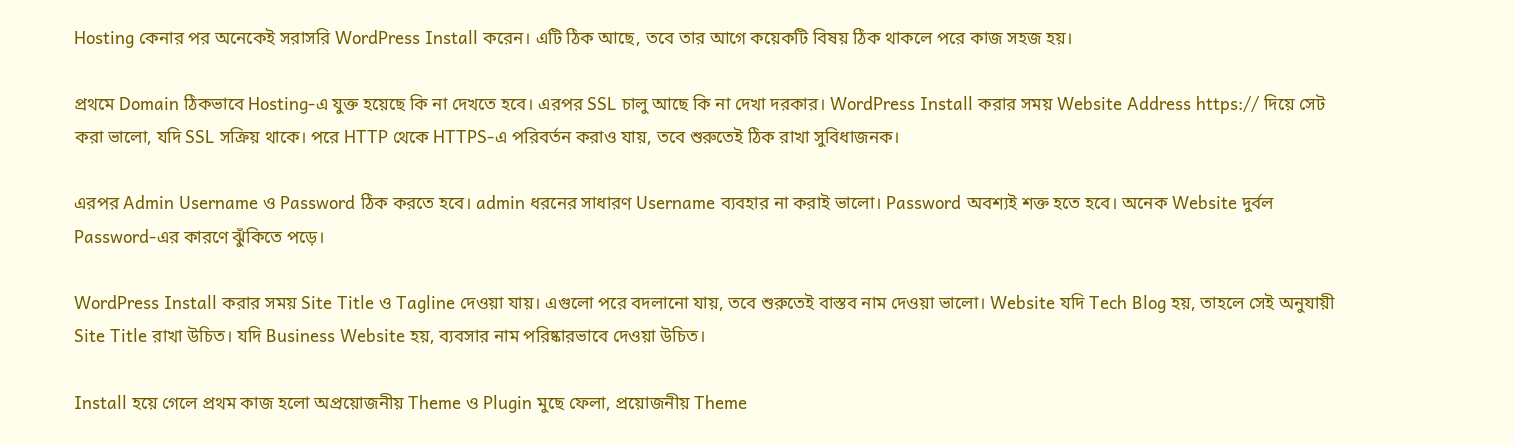Hosting কেনার পর অনেকেই সরাসরি WordPress Install করেন। এটি ঠিক আছে, তবে তার আগে কয়েকটি বিষয় ঠিক থাকলে পরে কাজ সহজ হয়।

প্রথমে Domain ঠিকভাবে Hosting-এ যুক্ত হয়েছে কি না দেখতে হবে। এরপর SSL চালু আছে কি না দেখা দরকার। WordPress Install করার সময় Website Address https:// দিয়ে সেট করা ভালো, যদি SSL সক্রিয় থাকে। পরে HTTP থেকে HTTPS-এ পরিবর্তন করাও যায়, তবে শুরুতেই ঠিক রাখা সুবিধাজনক।

এরপর Admin Username ও Password ঠিক করতে হবে। admin ধরনের সাধারণ Username ব্যবহার না করাই ভালো। Password অবশ্যই শক্ত হতে হবে। অনেক Website দুর্বল Password-এর কারণে ঝুঁকিতে পড়ে।

WordPress Install করার সময় Site Title ও Tagline দেওয়া যায়। এগুলো পরে বদলানো যায়, তবে শুরুতেই বাস্তব নাম দেওয়া ভালো। Website যদি Tech Blog হয়, তাহলে সেই অনুযায়ী Site Title রাখা উচিত। যদি Business Website হয়, ব্যবসার নাম পরিষ্কারভাবে দেওয়া উচিত।

Install হয়ে গেলে প্রথম কাজ হলো অপ্রয়োজনীয় Theme ও Plugin মুছে ফেলা, প্রয়োজনীয় Theme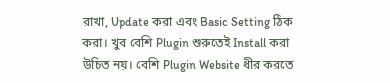রাখা, Update করা এবং Basic Setting ঠিক করা। খুব বেশি Plugin শুরুতেই Install করা উচিত নয়। বেশি Plugin Website ধীর করতে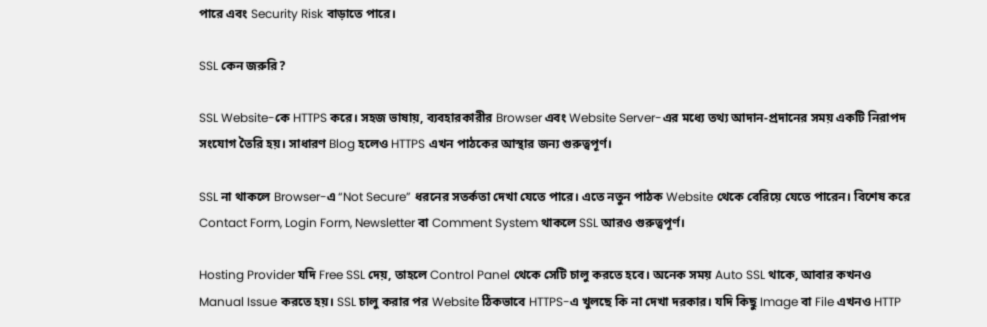পারে এবং Security Risk বাড়াতে পারে।

SSL কেন জরুরি?

SSL Website-কে HTTPS করে। সহজ ভাষায়, ব্যবহারকারীর Browser এবং Website Server-এর মধ্যে তথ্য আদান-প্রদানের সময় একটি নিরাপদ সংযোগ তৈরি হয়। সাধারণ Blog হলেও HTTPS এখন পাঠকের আস্থার জন্য গুরুত্বপূর্ণ।

SSL না থাকলে Browser-এ “Not Secure” ধরনের সতর্কতা দেখা যেতে পারে। এতে নতুন পাঠক Website থেকে বেরিয়ে যেতে পারেন। বিশেষ করে Contact Form, Login Form, Newsletter বা Comment System থাকলে SSL আরও গুরুত্বপূর্ণ।

Hosting Provider যদি Free SSL দেয়, তাহলে Control Panel থেকে সেটি চালু করতে হবে। অনেক সময় Auto SSL থাকে, আবার কখনও Manual Issue করতে হয়। SSL চালু করার পর Website ঠিকভাবে HTTPS-এ খুলছে কি না দেখা দরকার। যদি কিছু Image বা File এখনও HTTP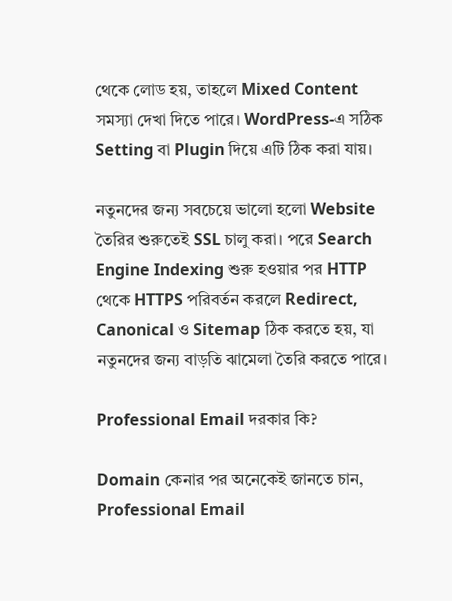থেকে লোড হয়, তাহলে Mixed Content সমস্যা দেখা দিতে পারে। WordPress-এ সঠিক Setting বা Plugin দিয়ে এটি ঠিক করা যায়।

নতুনদের জন্য সবচেয়ে ভালো হলো Website তৈরির শুরুতেই SSL চালু করা। পরে Search Engine Indexing শুরু হওয়ার পর HTTP থেকে HTTPS পরিবর্তন করলে Redirect, Canonical ও Sitemap ঠিক করতে হয়, যা নতুনদের জন্য বাড়তি ঝামেলা তৈরি করতে পারে।

Professional Email দরকার কি?

Domain কেনার পর অনেকেই জানতে চান, Professional Email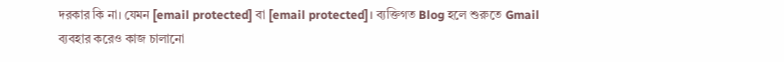দরকার কি না। যেমন [email protected] বা [email protected]। ব্যক্তিগত Blog হলে শুরুতে Gmail ব্যবহার করেও কাজ চালানো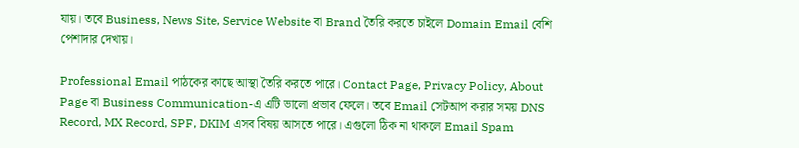যায়। তবে Business, News Site, Service Website বা Brand তৈরি করতে চাইলে Domain Email বেশি পেশাদার দেখায়।

Professional Email পাঠকের কাছে আস্থা তৈরি করতে পারে। Contact Page, Privacy Policy, About Page বা Business Communication-এ এটি ভালো প্রভাব ফেলে। তবে Email সেটআপ করার সময় DNS Record, MX Record, SPF, DKIM এসব বিষয় আসতে পারে। এগুলো ঠিক না থাকলে Email Spam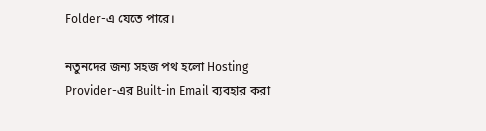Folder-এ যেতে পারে।

নতুনদের জন্য সহজ পথ হলো Hosting Provider-এর Built-in Email ব্যবহার করা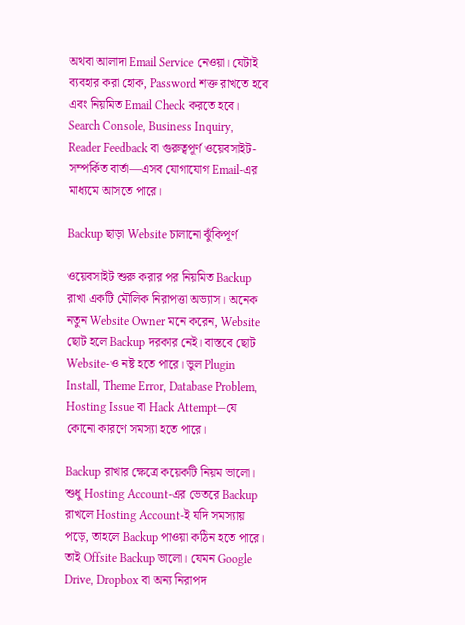অথবা আলাদা Email Service নেওয়া। যেটাই ব্যবহার করা হোক, Password শক্ত রাখতে হবে এবং নিয়মিত Email Check করতে হবে। Search Console, Business Inquiry, Reader Feedback বা গুরুত্বপূর্ণ ওয়েবসাইট-সম্পর্কিত বার্তা—এসব যোগাযোগ Email-এর মাধ্যমে আসতে পারে।

Backup ছাড়া Website চালানো ঝুঁকিপূর্ণ

ওয়েবসাইট শুরু করার পর নিয়মিত Backup রাখা একটি মৌলিক নিরাপত্তা অভ্যাস। অনেক নতুন Website Owner মনে করেন, Website ছোট হলে Backup দরকার নেই। বাস্তবে ছোট Website-ও নষ্ট হতে পারে। ভুল Plugin Install, Theme Error, Database Problem, Hosting Issue বা Hack Attempt—যে কোনো কারণে সমস্যা হতে পারে।

Backup রাখার ক্ষেত্রে কয়েকটি নিয়ম ভালো। শুধু Hosting Account-এর ভেতরে Backup রাখলে Hosting Account-ই যদি সমস্যায় পড়ে, তাহলে Backup পাওয়া কঠিন হতে পারে। তাই Offsite Backup ভালো। যেমন Google Drive, Dropbox বা অন্য নিরাপদ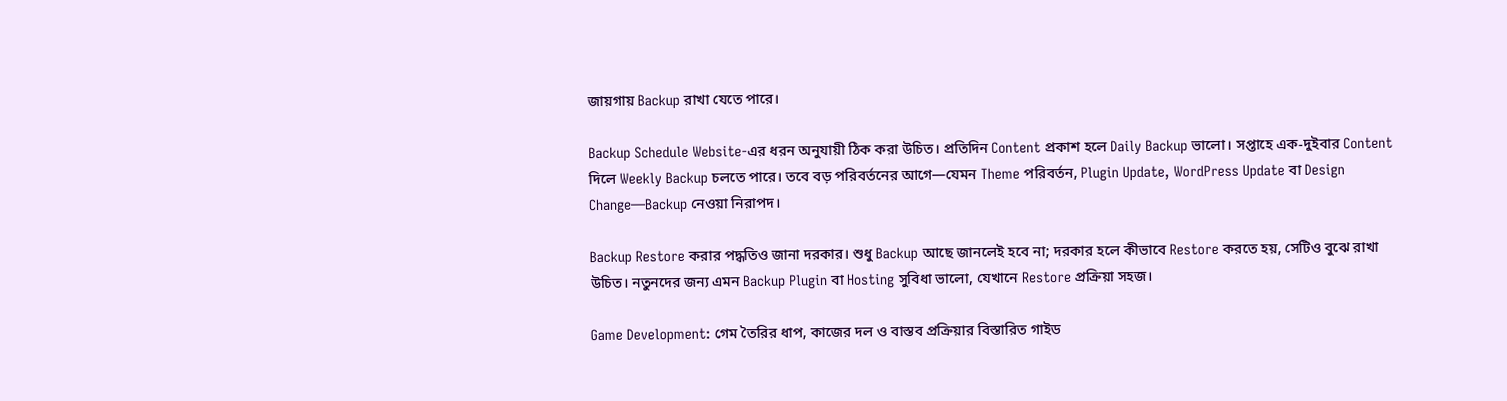জায়গায় Backup রাখা যেতে পারে।

Backup Schedule Website-এর ধরন অনুযায়ী ঠিক করা উচিত। প্রতিদিন Content প্রকাশ হলে Daily Backup ভালো। সপ্তাহে এক-দুইবার Content দিলে Weekly Backup চলতে পারে। তবে বড় পরিবর্তনের আগে—যেমন Theme পরিবর্তন, Plugin Update, WordPress Update বা Design Change—Backup নেওয়া নিরাপদ।

Backup Restore করার পদ্ধতিও জানা দরকার। শুধু Backup আছে জানলেই হবে না; দরকার হলে কীভাবে Restore করতে হয়, সেটিও বুঝে রাখা উচিত। নতুনদের জন্য এমন Backup Plugin বা Hosting সুবিধা ভালো, যেখানে Restore প্রক্রিয়া সহজ।

Game Development: গেম তৈরির ধাপ, কাজের দল ও বাস্তব প্রক্রিয়ার বিস্তারিত গাইড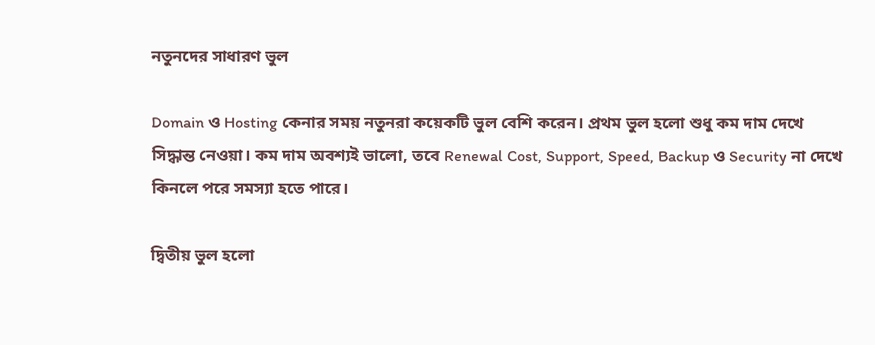নতুনদের সাধারণ ভুল

Domain ও Hosting কেনার সময় নতুনরা কয়েকটি ভুল বেশি করেন। প্রথম ভুল হলো শুধু কম দাম দেখে সিদ্ধান্ত নেওয়া। কম দাম অবশ্যই ভালো, তবে Renewal Cost, Support, Speed, Backup ও Security না দেখে কিনলে পরে সমস্যা হতে পারে।

দ্বিতীয় ভুল হলো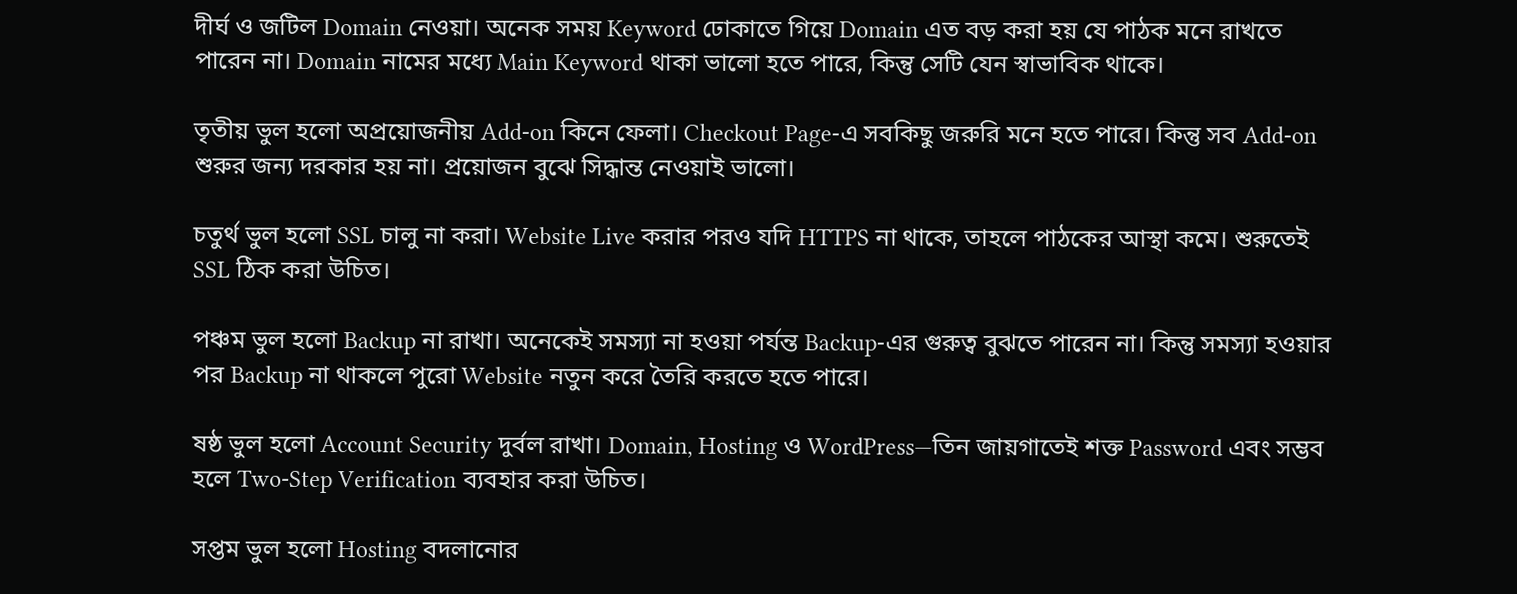দীর্ঘ ও জটিল Domain নেওয়া। অনেক সময় Keyword ঢোকাতে গিয়ে Domain এত বড় করা হয় যে পাঠক মনে রাখতে পারেন না। Domain নামের মধ্যে Main Keyword থাকা ভালো হতে পারে, কিন্তু সেটি যেন স্বাভাবিক থাকে।

তৃতীয় ভুল হলো অপ্রয়োজনীয় Add-on কিনে ফেলা। Checkout Page-এ সবকিছু জরুরি মনে হতে পারে। কিন্তু সব Add-on শুরুর জন্য দরকার হয় না। প্রয়োজন বুঝে সিদ্ধান্ত নেওয়াই ভালো।

চতুর্থ ভুল হলো SSL চালু না করা। Website Live করার পরও যদি HTTPS না থাকে, তাহলে পাঠকের আস্থা কমে। শুরুতেই SSL ঠিক করা উচিত।

পঞ্চম ভুল হলো Backup না রাখা। অনেকেই সমস্যা না হওয়া পর্যন্ত Backup-এর গুরুত্ব বুঝতে পারেন না। কিন্তু সমস্যা হওয়ার পর Backup না থাকলে পুরো Website নতুন করে তৈরি করতে হতে পারে।

ষষ্ঠ ভুল হলো Account Security দুর্বল রাখা। Domain, Hosting ও WordPress—তিন জায়গাতেই শক্ত Password এবং সম্ভব হলে Two-Step Verification ব্যবহার করা উচিত।

সপ্তম ভুল হলো Hosting বদলানোর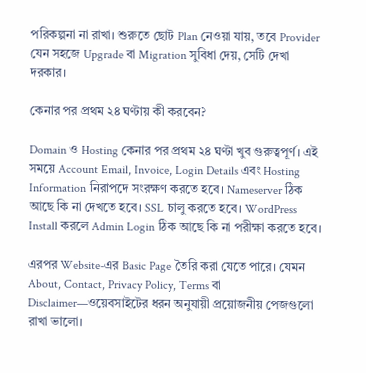পরিকল্পনা না রাখা। শুরুতে ছোট Plan নেওয়া যায়, তবে Provider যেন সহজে Upgrade বা Migration সুবিধা দেয়, সেটি দেখা দরকার।

কেনার পর প্রথম ২৪ ঘণ্টায় কী করবেন?

Domain ও Hosting কেনার পর প্রথম ২৪ ঘণ্টা খুব গুরুত্বপূর্ণ। এই সময়ে Account Email, Invoice, Login Details এবং Hosting Information নিরাপদে সংরক্ষণ করতে হবে। Nameserver ঠিক আছে কি না দেখতে হবে। SSL চালু করতে হবে। WordPress Install করলে Admin Login ঠিক আছে কি না পরীক্ষা করতে হবে।

এরপর Website-এর Basic Page তৈরি করা যেতে পারে। যেমন About, Contact, Privacy Policy, Terms বা Disclaimer—ওয়েবসাইটের ধরন অনুযায়ী প্রয়োজনীয় পেজগুলো রাখা ভালো।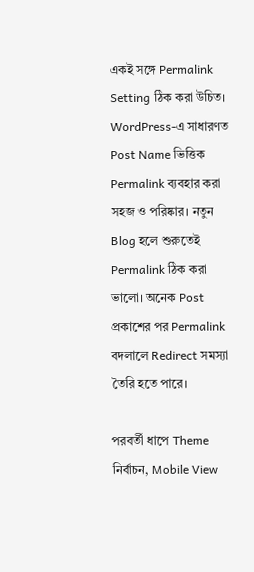একই সঙ্গে Permalink Setting ঠিক করা উচিত। WordPress-এ সাধারণত Post Name ভিত্তিক Permalink ব্যবহার করা সহজ ও পরিষ্কার। নতুন Blog হলে শুরুতেই Permalink ঠিক করা ভালো। অনেক Post প্রকাশের পর Permalink বদলালে Redirect সমস্যা তৈরি হতে পারে।

পরবর্তী ধাপে Theme নির্বাচন, Mobile View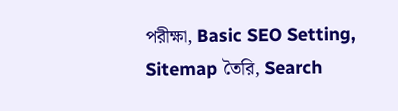পরীক্ষা, Basic SEO Setting, Sitemap তৈরি, Search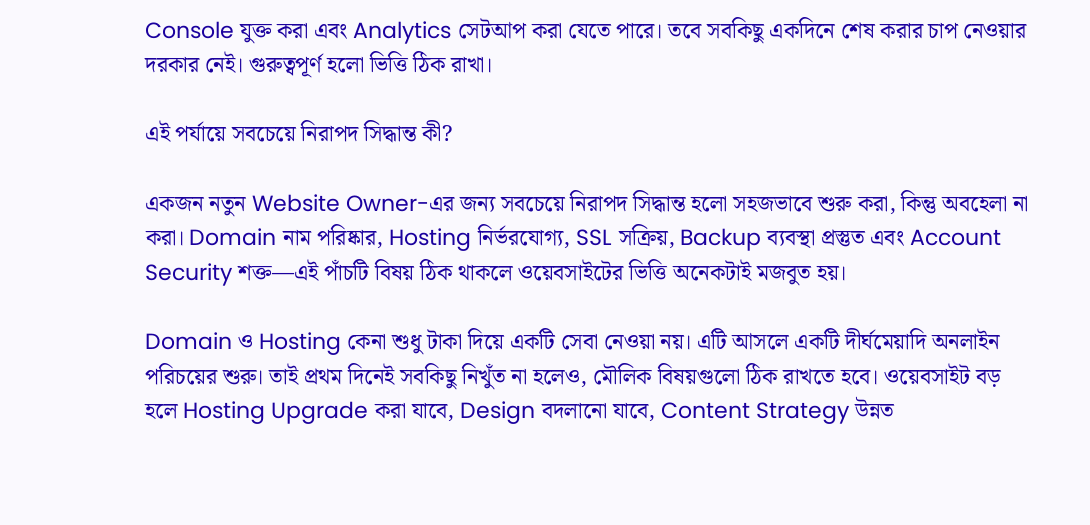Console যুক্ত করা এবং Analytics সেটআপ করা যেতে পারে। তবে সবকিছু একদিনে শেষ করার চাপ নেওয়ার দরকার নেই। গুরুত্বপূর্ণ হলো ভিত্তি ঠিক রাখা।

এই পর্যায়ে সবচেয়ে নিরাপদ সিদ্ধান্ত কী?

একজন নতুন Website Owner-এর জন্য সবচেয়ে নিরাপদ সিদ্ধান্ত হলো সহজভাবে শুরু করা, কিন্তু অবহেলা না করা। Domain নাম পরিষ্কার, Hosting নির্ভরযোগ্য, SSL সক্রিয়, Backup ব্যবস্থা প্রস্তুত এবং Account Security শক্ত—এই পাঁচটি বিষয় ঠিক থাকলে ওয়েবসাইটের ভিত্তি অনেকটাই মজবুত হয়।

Domain ও Hosting কেনা শুধু টাকা দিয়ে একটি সেবা নেওয়া নয়। এটি আসলে একটি দীর্ঘমেয়াদি অনলাইন পরিচয়ের শুরু। তাই প্রথম দিনেই সবকিছু নিখুঁত না হলেও, মৌলিক বিষয়গুলো ঠিক রাখতে হবে। ওয়েবসাইট বড় হলে Hosting Upgrade করা যাবে, Design বদলানো যাবে, Content Strategy উন্নত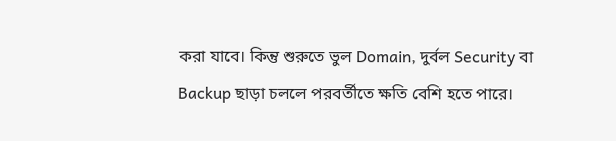করা যাবে। কিন্তু শুরুতে ভুল Domain, দুর্বল Security বা Backup ছাড়া চললে পরবর্তীতে ক্ষতি বেশি হতে পারে।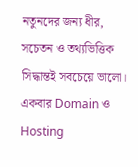নতুনদের জন্য ধীর, সচেতন ও তথ্যভিত্তিক সিদ্ধান্তই সবচেয়ে ভালো। একবার Domain ও Hosting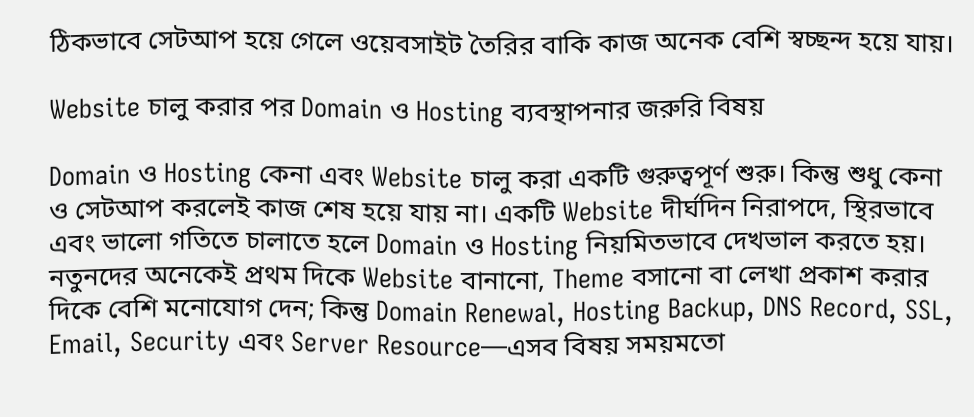ঠিকভাবে সেটআপ হয়ে গেলে ওয়েবসাইট তৈরির বাকি কাজ অনেক বেশি স্বচ্ছন্দ হয়ে যায়।

Website চালু করার পর Domain ও Hosting ব্যবস্থাপনার জরুরি বিষয়

Domain ও Hosting কেনা এবং Website চালু করা একটি গুরুত্বপূর্ণ শুরু। কিন্তু শুধু কেনা ও সেটআপ করলেই কাজ শেষ হয়ে যায় না। একটি Website দীর্ঘদিন নিরাপদে, স্থিরভাবে এবং ভালো গতিতে চালাতে হলে Domain ও Hosting নিয়মিতভাবে দেখভাল করতে হয়। নতুনদের অনেকেই প্রথম দিকে Website বানানো, Theme বসানো বা লেখা প্রকাশ করার দিকে বেশি মনোযোগ দেন; কিন্তু Domain Renewal, Hosting Backup, DNS Record, SSL, Email, Security এবং Server Resource—এসব বিষয় সময়মতো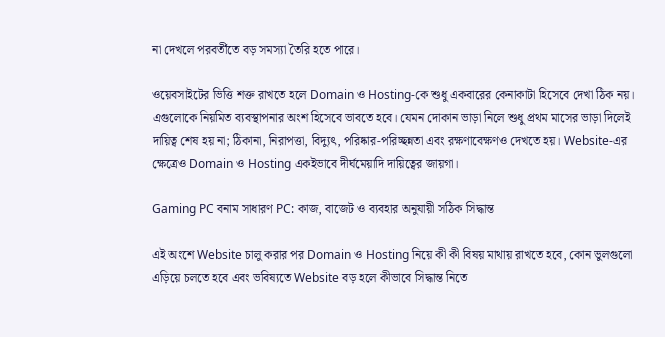না দেখলে পরবর্তীতে বড় সমস্যা তৈরি হতে পারে।

ওয়েবসাইটের ভিত্তি শক্ত রাখতে হলে Domain ও Hosting-কে শুধু একবারের কেনাকাটা হিসেবে দেখা ঠিক নয়। এগুলোকে নিয়মিত ব্যবস্থাপনার অংশ হিসেবে ভাবতে হবে। যেমন দোকান ভাড়া নিলে শুধু প্রথম মাসের ভাড়া দিলেই দায়িত্ব শেষ হয় না; ঠিকানা, নিরাপত্তা, বিদ্যুৎ, পরিষ্কার-পরিচ্ছন্নতা এবং রক্ষণাবেক্ষণও দেখতে হয়। Website-এর ক্ষেত্রেও Domain ও Hosting একইভাবে দীর্ঘমেয়াদি দায়িত্বের জায়গা।

Gaming PC বনাম সাধারণ PC: কাজ, বাজেট ও ব্যবহার অনুযায়ী সঠিক সিদ্ধান্ত

এই অংশে Website চালু করার পর Domain ও Hosting নিয়ে কী কী বিষয় মাথায় রাখতে হবে, কোন ভুলগুলো এড়িয়ে চলতে হবে এবং ভবিষ্যতে Website বড় হলে কীভাবে সিদ্ধান্ত নিতে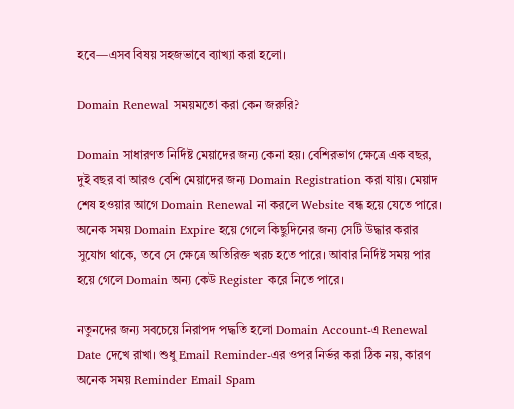হবে—এসব বিষয় সহজভাবে ব্যাখ্যা করা হলো।

Domain Renewal সময়মতো করা কেন জরুরি?

Domain সাধারণত নির্দিষ্ট মেয়াদের জন্য কেনা হয়। বেশিরভাগ ক্ষেত্রে এক বছর, দুই বছর বা আরও বেশি মেয়াদের জন্য Domain Registration করা যায়। মেয়াদ শেষ হওয়ার আগে Domain Renewal না করলে Website বন্ধ হয়ে যেতে পারে। অনেক সময় Domain Expire হয়ে গেলে কিছুদিনের জন্য সেটি উদ্ধার করার সুযোগ থাকে, তবে সে ক্ষেত্রে অতিরিক্ত খরচ হতে পারে। আবার নির্দিষ্ট সময় পার হয়ে গেলে Domain অন্য কেউ Register করে নিতে পারে।

নতুনদের জন্য সবচেয়ে নিরাপদ পদ্ধতি হলো Domain Account-এ Renewal Date দেখে রাখা। শুধু Email Reminder-এর ওপর নির্ভর করা ঠিক নয়, কারণ অনেক সময় Reminder Email Spam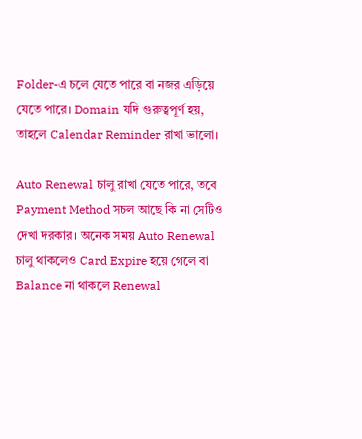Folder-এ চলে যেতে পারে বা নজর এড়িয়ে যেতে পারে। Domain যদি গুরুত্বপূর্ণ হয়, তাহলে Calendar Reminder রাখা ভালো।

Auto Renewal চালু রাখা যেতে পারে, তবে Payment Method সচল আছে কি না সেটিও দেখা দরকার। অনেক সময় Auto Renewal চালু থাকলেও Card Expire হয়ে গেলে বা Balance না থাকলে Renewal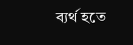ব্যর্থ হতে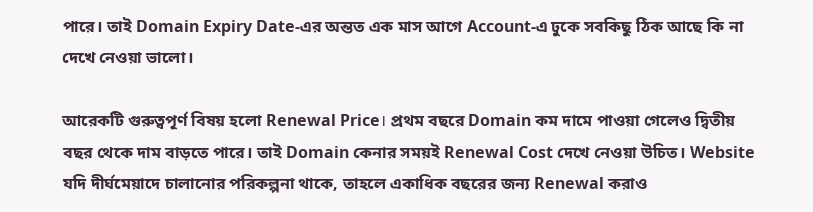পারে। তাই Domain Expiry Date-এর অন্তত এক মাস আগে Account-এ ঢুকে সবকিছু ঠিক আছে কি না দেখে নেওয়া ভালো।

আরেকটি গুরুত্বপূর্ণ বিষয় হলো Renewal Price। প্রথম বছরে Domain কম দামে পাওয়া গেলেও দ্বিতীয় বছর থেকে দাম বাড়তে পারে। তাই Domain কেনার সময়ই Renewal Cost দেখে নেওয়া উচিত। Website যদি দীর্ঘমেয়াদে চালানোর পরিকল্পনা থাকে, তাহলে একাধিক বছরের জন্য Renewal করাও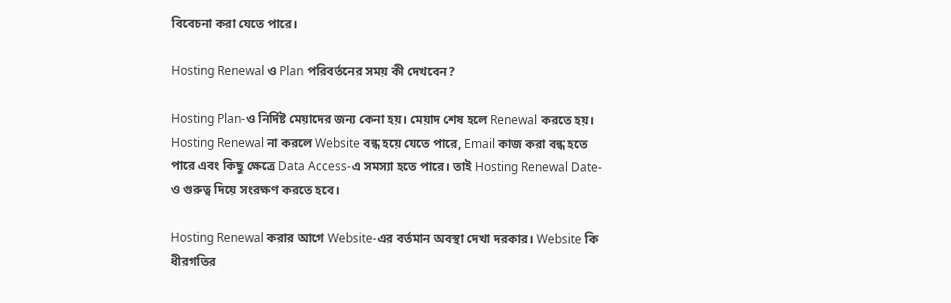বিবেচনা করা যেতে পারে।

Hosting Renewal ও Plan পরিবর্তনের সময় কী দেখবেন?

Hosting Plan-ও নির্দিষ্ট মেয়াদের জন্য কেনা হয়। মেয়াদ শেষ হলে Renewal করতে হয়। Hosting Renewal না করলে Website বন্ধ হয়ে যেতে পারে, Email কাজ করা বন্ধ হতে পারে এবং কিছু ক্ষেত্রে Data Access-এ সমস্যা হতে পারে। তাই Hosting Renewal Date-ও গুরুত্ব দিয়ে সংরক্ষণ করতে হবে।

Hosting Renewal করার আগে Website-এর বর্তমান অবস্থা দেখা দরকার। Website কি ধীরগতির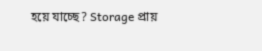হয়ে যাচ্ছে? Storage প্রায়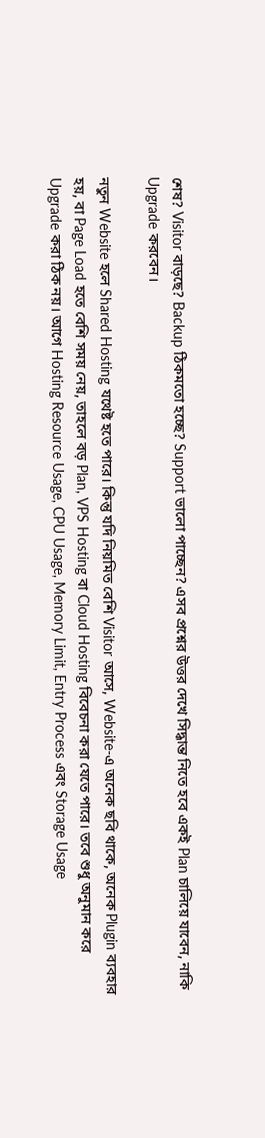শেষ? Visitor বাড়ছে? Backup ঠিকমতো হচ্ছে? Support ভালো পাচ্ছেন? এসব প্রশ্নের উত্তর দেখে সিদ্ধান্ত নিতে হবে একই Plan চালিয়ে যাবেন, নাকি Upgrade করবেন।

নতুন Website হলে Shared Hosting যথেষ্ট হতে পারে। কিন্তু যদি নিয়মিত বেশি Visitor আসে, Website-এ অনেক ছবি থাকে, অনেক Plugin ব্যবহার হয়, বা Page Load হতে বেশি সময় নেয়, তাহলে বড় Plan, VPS Hosting বা Cloud Hosting বিবেচনা করা যেতে পারে। তবে শুধু অনুমান করে Upgrade করা ঠিক নয়। আগে Hosting Resource Usage, CPU Usage, Memory Limit, Entry Process এবং Storage Usage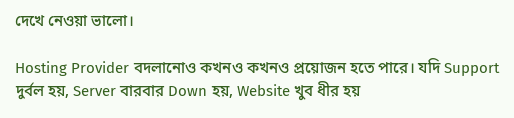দেখে নেওয়া ভালো।

Hosting Provider বদলানোও কখনও কখনও প্রয়োজন হতে পারে। যদি Support দুর্বল হয়, Server বারবার Down হয়, Website খুব ধীর হয়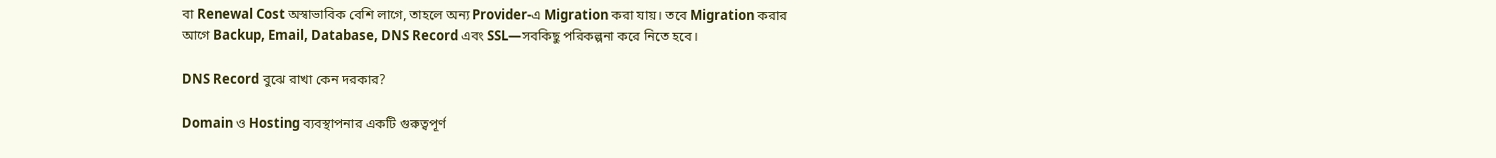বা Renewal Cost অস্বাভাবিক বেশি লাগে, তাহলে অন্য Provider-এ Migration করা যায়। তবে Migration করার আগে Backup, Email, Database, DNS Record এবং SSL—সবকিছু পরিকল্পনা করে নিতে হবে।

DNS Record বুঝে রাখা কেন দরকার?

Domain ও Hosting ব্যবস্থাপনার একটি গুরুত্বপূর্ণ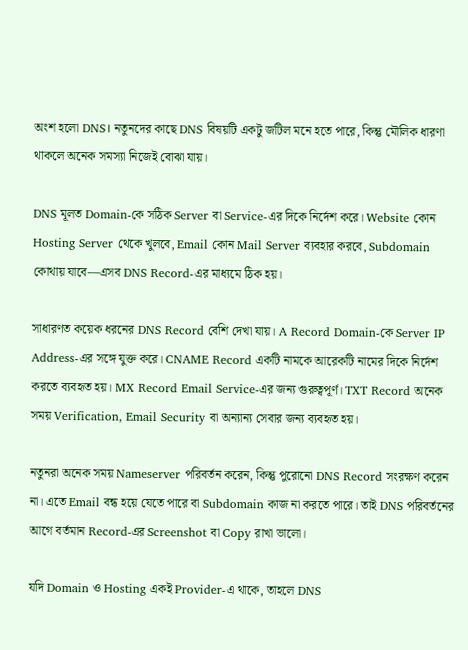অংশ হলো DNS। নতুনদের কাছে DNS বিষয়টি একটু জটিল মনে হতে পারে, কিন্তু মৌলিক ধারণা থাকলে অনেক সমস্যা নিজেই বোঝা যায়।

DNS মূলত Domain-কে সঠিক Server বা Service-এর দিকে নির্দেশ করে। Website কোন Hosting Server থেকে খুলবে, Email কোন Mail Server ব্যবহার করবে, Subdomain কোথায় যাবে—এসব DNS Record-এর মাধ্যমে ঠিক হয়।

সাধারণত কয়েক ধরনের DNS Record বেশি দেখা যায়। A Record Domain-কে Server IP Address-এর সঙ্গে যুক্ত করে। CNAME Record একটি নামকে আরেকটি নামের দিকে নির্দেশ করতে ব্যবহৃত হয়। MX Record Email Service-এর জন্য গুরুত্বপূর্ণ। TXT Record অনেক সময় Verification, Email Security বা অন্যান্য সেবার জন্য ব্যবহৃত হয়।

নতুনরা অনেক সময় Nameserver পরিবর্তন করেন, কিন্তু পুরোনো DNS Record সংরক্ষণ করেন না। এতে Email বন্ধ হয়ে যেতে পারে বা Subdomain কাজ না করতে পারে। তাই DNS পরিবর্তনের আগে বর্তমান Record-এর Screenshot বা Copy রাখা ভালো।

যদি Domain ও Hosting একই Provider-এ থাকে, তাহলে DNS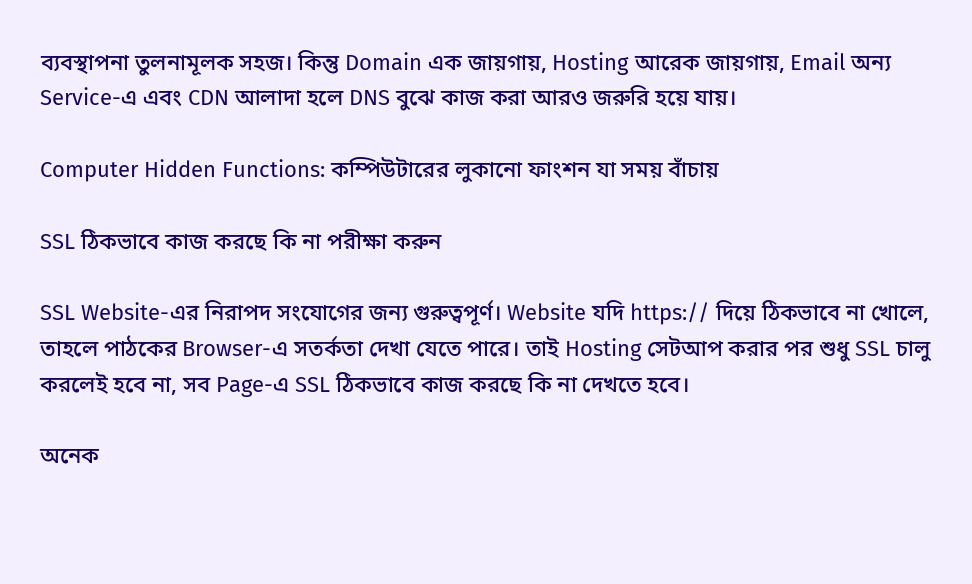ব্যবস্থাপনা তুলনামূলক সহজ। কিন্তু Domain এক জায়গায়, Hosting আরেক জায়গায়, Email অন্য Service-এ এবং CDN আলাদা হলে DNS বুঝে কাজ করা আরও জরুরি হয়ে যায়।

Computer Hidden Functions: কম্পিউটারের লুকানো ফাংশন যা সময় বাঁচায়

SSL ঠিকভাবে কাজ করছে কি না পরীক্ষা করুন

SSL Website-এর নিরাপদ সংযোগের জন্য গুরুত্বপূর্ণ। Website যদি https:// দিয়ে ঠিকভাবে না খোলে, তাহলে পাঠকের Browser-এ সতর্কতা দেখা যেতে পারে। তাই Hosting সেটআপ করার পর শুধু SSL চালু করলেই হবে না, সব Page-এ SSL ঠিকভাবে কাজ করছে কি না দেখতে হবে।

অনেক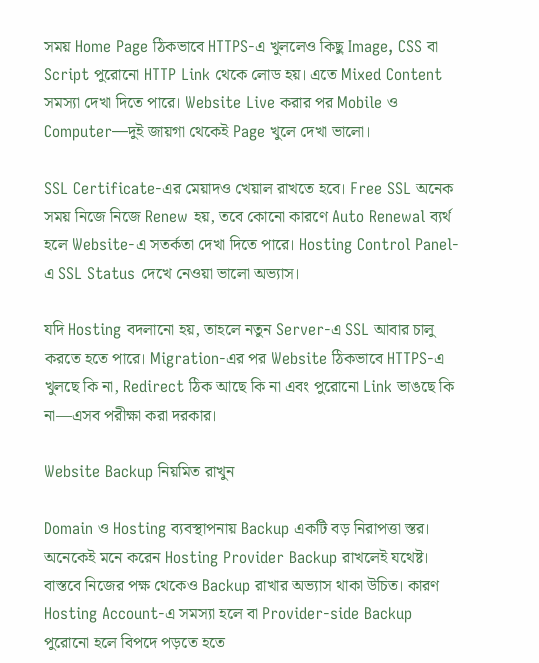সময় Home Page ঠিকভাবে HTTPS-এ খুললেও কিছু Image, CSS বা Script পুরোনো HTTP Link থেকে লোড হয়। এতে Mixed Content সমস্যা দেখা দিতে পারে। Website Live করার পর Mobile ও Computer—দুই জায়গা থেকেই Page খুলে দেখা ভালো।

SSL Certificate-এর মেয়াদও খেয়াল রাখতে হবে। Free SSL অনেক সময় নিজে নিজে Renew হয়, তবে কোনো কারণে Auto Renewal ব্যর্থ হলে Website-এ সতর্কতা দেখা দিতে পারে। Hosting Control Panel-এ SSL Status দেখে নেওয়া ভালো অভ্যাস।

যদি Hosting বদলানো হয়, তাহলে নতুন Server-এ SSL আবার চালু করতে হতে পারে। Migration-এর পর Website ঠিকভাবে HTTPS-এ খুলছে কি না, Redirect ঠিক আছে কি না এবং পুরোনো Link ভাঙছে কি না—এসব পরীক্ষা করা দরকার।

Website Backup নিয়মিত রাখুন

Domain ও Hosting ব্যবস্থাপনায় Backup একটি বড় নিরাপত্তা স্তর। অনেকেই মনে করেন Hosting Provider Backup রাখলেই যথেষ্ট। বাস্তবে নিজের পক্ষ থেকেও Backup রাখার অভ্যাস থাকা উচিত। কারণ Hosting Account-এ সমস্যা হলে বা Provider-side Backup পুরোনো হলে বিপদে পড়তে হতে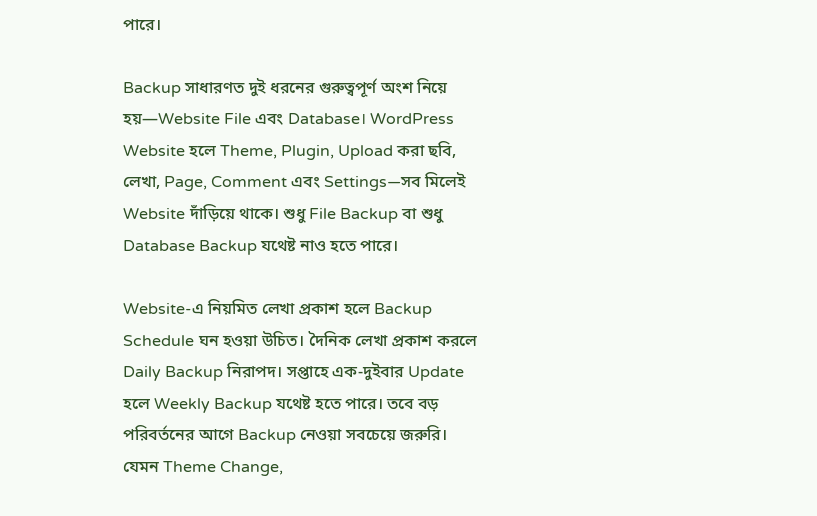পারে।

Backup সাধারণত দুই ধরনের গুরুত্বপূর্ণ অংশ নিয়ে হয়—Website File এবং Database। WordPress Website হলে Theme, Plugin, Upload করা ছবি, লেখা, Page, Comment এবং Settings—সব মিলেই Website দাঁড়িয়ে থাকে। শুধু File Backup বা শুধু Database Backup যথেষ্ট নাও হতে পারে।

Website-এ নিয়মিত লেখা প্রকাশ হলে Backup Schedule ঘন হওয়া উচিত। দৈনিক লেখা প্রকাশ করলে Daily Backup নিরাপদ। সপ্তাহে এক-দুইবার Update হলে Weekly Backup যথেষ্ট হতে পারে। তবে বড় পরিবর্তনের আগে Backup নেওয়া সবচেয়ে জরুরি। যেমন Theme Change,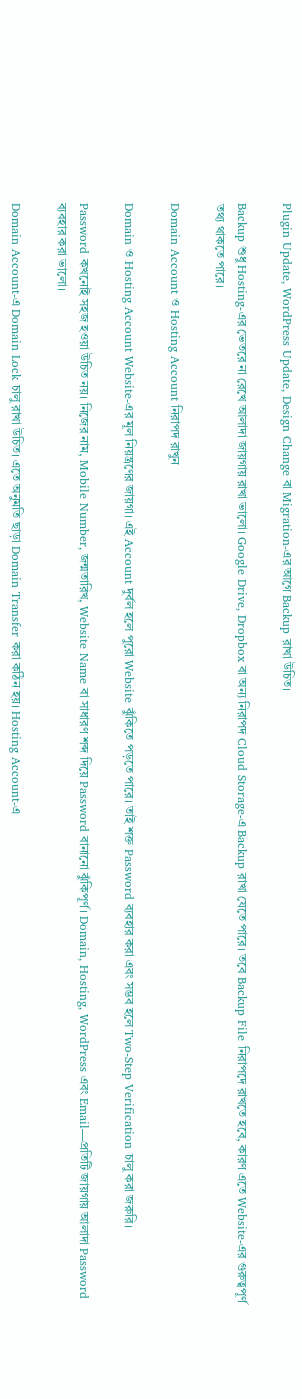Plugin Update, WordPress Update, Design Change বা Migration-এর আগে Backup রাখা উচিত।

Backup শুধু Hosting-এর ভেতরে না রেখে আলাদা জায়গায় রাখা ভালো। Google Drive, Dropbox বা অন্য নিরাপদ Cloud Storage-এ Backup রাখা যেতে পারে। তবে Backup File নিরাপদে রাখতে হবে, কারণ এতে Website-এর গুরুত্বপূর্ণ তথ্য থাকতে পারে।

Domain Account ও Hosting Account নিরাপদ রাখুন

Domain ও Hosting Account Website-এর মূল নিয়ন্ত্রণের জায়গা। এই Account দুর্বল হলে পুরো Website ঝুঁকিতে পড়তে পারে। তাই শক্ত Password ব্যবহার করা এবং সম্ভব হলে Two-Step Verification চালু করা জরুরি।

Password কখনোই সহজ হওয়া উচিত নয়। নিজের নাম, Mobile Number, জন্মতারিখ, Website Name বা সাধারণ শব্দ দিয়ে Password বানানো ঝুঁকিপূর্ণ। Domain, Hosting, WordPress এবং Email—প্রতিটি জায়গায় আলাদা Password ব্যবহার করা ভালো।

Domain Account-এ Domain Lock চালু রাখা উচিত। এতে অনুমতি ছাড়া Domain Transfer করা কঠিন হয়। Hosting Account-এ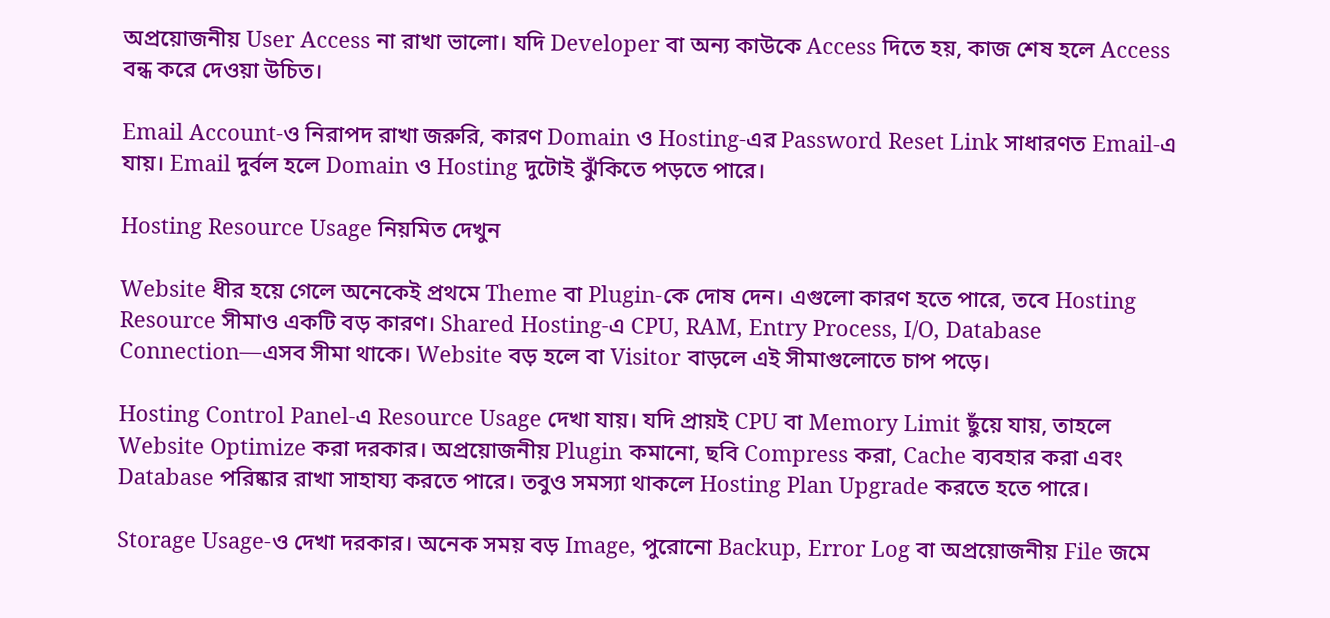অপ্রয়োজনীয় User Access না রাখা ভালো। যদি Developer বা অন্য কাউকে Access দিতে হয়, কাজ শেষ হলে Access বন্ধ করে দেওয়া উচিত।

Email Account-ও নিরাপদ রাখা জরুরি, কারণ Domain ও Hosting-এর Password Reset Link সাধারণত Email-এ যায়। Email দুর্বল হলে Domain ও Hosting দুটোই ঝুঁকিতে পড়তে পারে।

Hosting Resource Usage নিয়মিত দেখুন

Website ধীর হয়ে গেলে অনেকেই প্রথমে Theme বা Plugin-কে দোষ দেন। এগুলো কারণ হতে পারে, তবে Hosting Resource সীমাও একটি বড় কারণ। Shared Hosting-এ CPU, RAM, Entry Process, I/O, Database Connection—এসব সীমা থাকে। Website বড় হলে বা Visitor বাড়লে এই সীমাগুলোতে চাপ পড়ে।

Hosting Control Panel-এ Resource Usage দেখা যায়। যদি প্রায়ই CPU বা Memory Limit ছুঁয়ে যায়, তাহলে Website Optimize করা দরকার। অপ্রয়োজনীয় Plugin কমানো, ছবি Compress করা, Cache ব্যবহার করা এবং Database পরিষ্কার রাখা সাহায্য করতে পারে। তবুও সমস্যা থাকলে Hosting Plan Upgrade করতে হতে পারে।

Storage Usage-ও দেখা দরকার। অনেক সময় বড় Image, পুরোনো Backup, Error Log বা অপ্রয়োজনীয় File জমে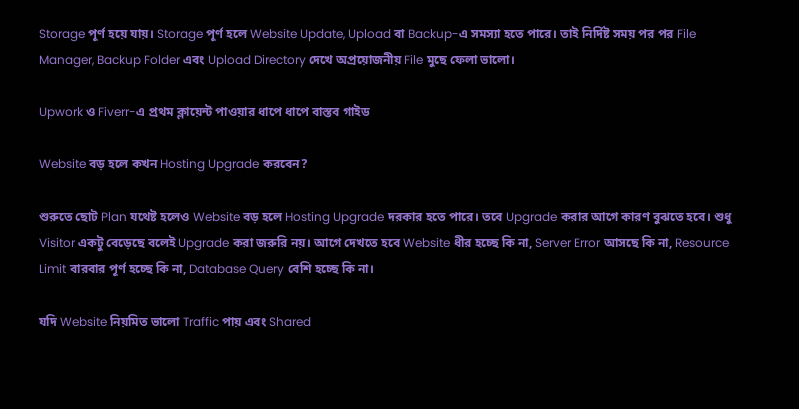Storage পূর্ণ হয়ে যায়। Storage পূর্ণ হলে Website Update, Upload বা Backup-এ সমস্যা হতে পারে। তাই নির্দিষ্ট সময় পর পর File Manager, Backup Folder এবং Upload Directory দেখে অপ্রয়োজনীয় File মুছে ফেলা ভালো।

Upwork ও Fiverr-এ প্রথম ক্লায়েন্ট পাওয়ার ধাপে ধাপে বাস্তব গাইড

Website বড় হলে কখন Hosting Upgrade করবেন?

শুরুতে ছোট Plan যথেষ্ট হলেও Website বড় হলে Hosting Upgrade দরকার হতে পারে। তবে Upgrade করার আগে কারণ বুঝতে হবে। শুধু Visitor একটু বেড়েছে বলেই Upgrade করা জরুরি নয়। আগে দেখতে হবে Website ধীর হচ্ছে কি না, Server Error আসছে কি না, Resource Limit বারবার পূর্ণ হচ্ছে কি না, Database Query বেশি হচ্ছে কি না।

যদি Website নিয়মিত ভালো Traffic পায় এবং Shared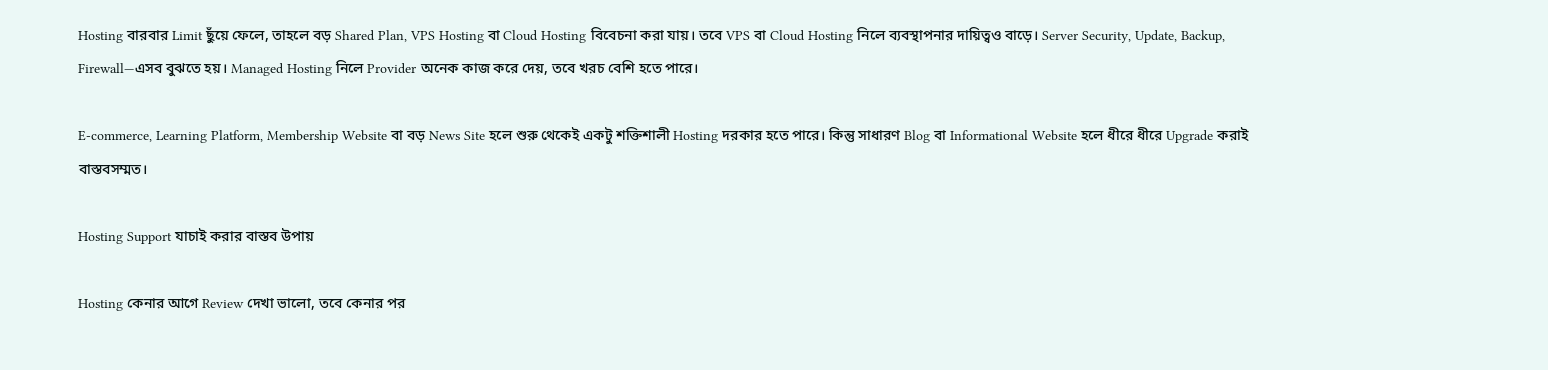Hosting বারবার Limit ছুঁয়ে ফেলে, তাহলে বড় Shared Plan, VPS Hosting বা Cloud Hosting বিবেচনা করা যায়। তবে VPS বা Cloud Hosting নিলে ব্যবস্থাপনার দায়িত্বও বাড়ে। Server Security, Update, Backup, Firewall—এসব বুঝতে হয়। Managed Hosting নিলে Provider অনেক কাজ করে দেয়, তবে খরচ বেশি হতে পারে।

E-commerce, Learning Platform, Membership Website বা বড় News Site হলে শুরু থেকেই একটু শক্তিশালী Hosting দরকার হতে পারে। কিন্তু সাধারণ Blog বা Informational Website হলে ধীরে ধীরে Upgrade করাই বাস্তবসম্মত।

Hosting Support যাচাই করার বাস্তব উপায়

Hosting কেনার আগে Review দেখা ভালো, তবে কেনার পর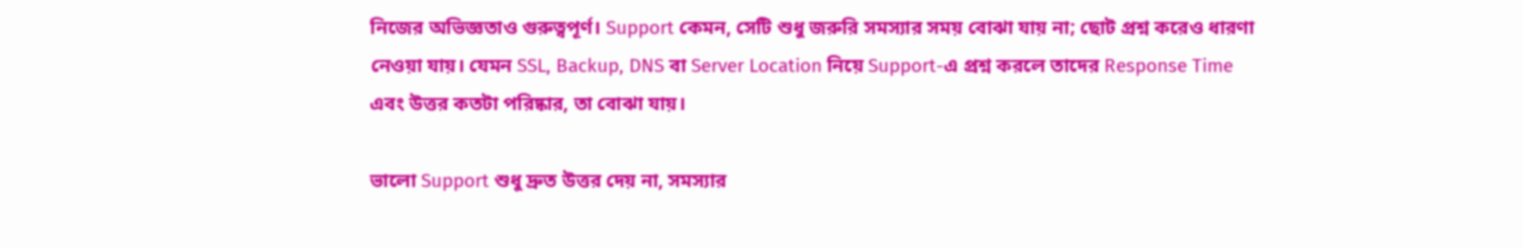নিজের অভিজ্ঞতাও গুরুত্বপূর্ণ। Support কেমন, সেটি শুধু জরুরি সমস্যার সময় বোঝা যায় না; ছোট প্রশ্ন করেও ধারণা নেওয়া যায়। যেমন SSL, Backup, DNS বা Server Location নিয়ে Support-এ প্রশ্ন করলে তাদের Response Time এবং উত্তর কতটা পরিষ্কার, তা বোঝা যায়।

ভালো Support শুধু দ্রুত উত্তর দেয় না, সমস্যার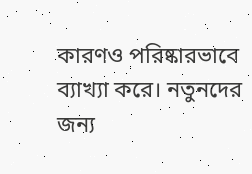কারণও পরিষ্কারভাবে ব্যাখ্যা করে। নতুনদের জন্য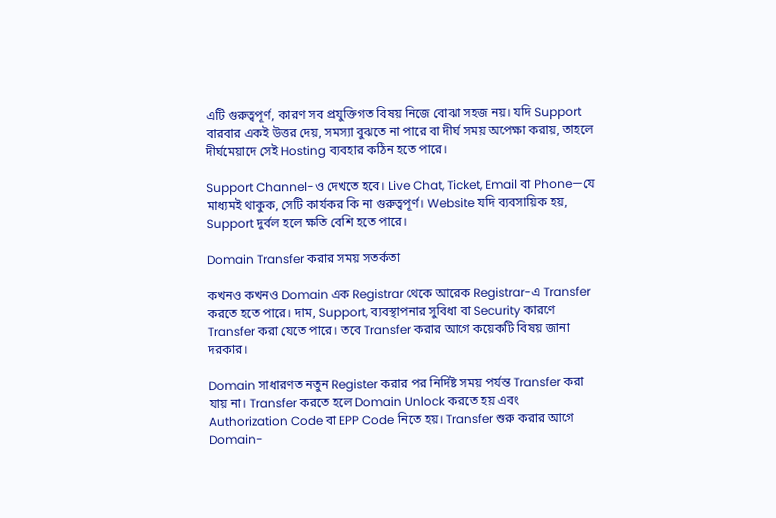এটি গুরুত্বপূর্ণ, কারণ সব প্রযুক্তিগত বিষয় নিজে বোঝা সহজ নয়। যদি Support বারবার একই উত্তর দেয়, সমস্যা বুঝতে না পারে বা দীর্ঘ সময় অপেক্ষা করায়, তাহলে দীর্ঘমেয়াদে সেই Hosting ব্যবহার কঠিন হতে পারে।

Support Channel-ও দেখতে হবে। Live Chat, Ticket, Email বা Phone—যে মাধ্যমই থাকুক, সেটি কার্যকর কি না গুরুত্বপূর্ণ। Website যদি ব্যবসায়িক হয়, Support দুর্বল হলে ক্ষতি বেশি হতে পারে।

Domain Transfer করার সময় সতর্কতা

কখনও কখনও Domain এক Registrar থেকে আরেক Registrar-এ Transfer করতে হতে পারে। দাম, Support, ব্যবস্থাপনার সুবিধা বা Security কারণে Transfer করা যেতে পারে। তবে Transfer করার আগে কয়েকটি বিষয় জানা দরকার।

Domain সাধারণত নতুন Register করার পর নির্দিষ্ট সময় পর্যন্ত Transfer করা যায় না। Transfer করতে হলে Domain Unlock করতে হয় এবং Authorization Code বা EPP Code নিতে হয়। Transfer শুরু করার আগে Domain-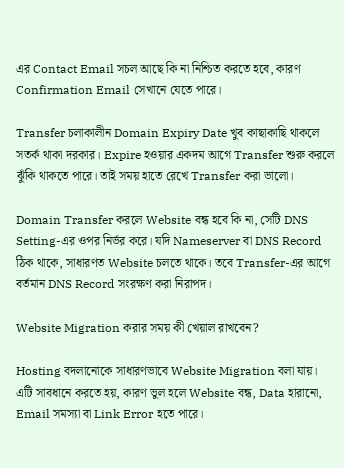এর Contact Email সচল আছে কি না নিশ্চিত করতে হবে, কারণ Confirmation Email সেখানে যেতে পারে।

Transfer চলাকালীন Domain Expiry Date খুব কাছাকাছি থাকলে সতর্ক থাকা দরকার। Expire হওয়ার একদম আগে Transfer শুরু করলে ঝুঁকি থাকতে পারে। তাই সময় হাতে রেখে Transfer করা ভালো।

Domain Transfer করলে Website বন্ধ হবে কি না, সেটি DNS Setting-এর ওপর নির্ভর করে। যদি Nameserver বা DNS Record ঠিক থাকে, সাধারণত Website চলতে থাকে। তবে Transfer-এর আগে বর্তমান DNS Record সংরক্ষণ করা নিরাপদ।

Website Migration করার সময় কী খেয়াল রাখবেন?

Hosting বদলানোকে সাধারণভাবে Website Migration বলা যায়। এটি সাবধানে করতে হয়, কারণ ভুল হলে Website বন্ধ, Data হারানো, Email সমস্যা বা Link Error হতে পারে।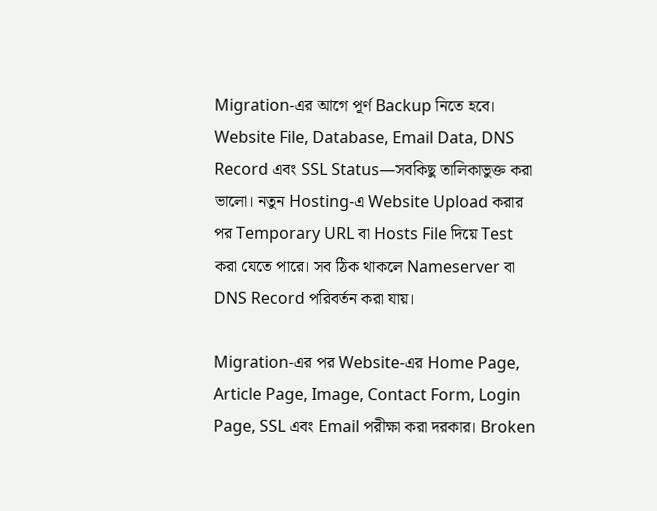Migration-এর আগে পূর্ণ Backup নিতে হবে। Website File, Database, Email Data, DNS Record এবং SSL Status—সবকিছু তালিকাভুক্ত করা ভালো। নতুন Hosting-এ Website Upload করার পর Temporary URL বা Hosts File দিয়ে Test করা যেতে পারে। সব ঠিক থাকলে Nameserver বা DNS Record পরিবর্তন করা যায়।

Migration-এর পর Website-এর Home Page, Article Page, Image, Contact Form, Login Page, SSL এবং Email পরীক্ষা করা দরকার। Broken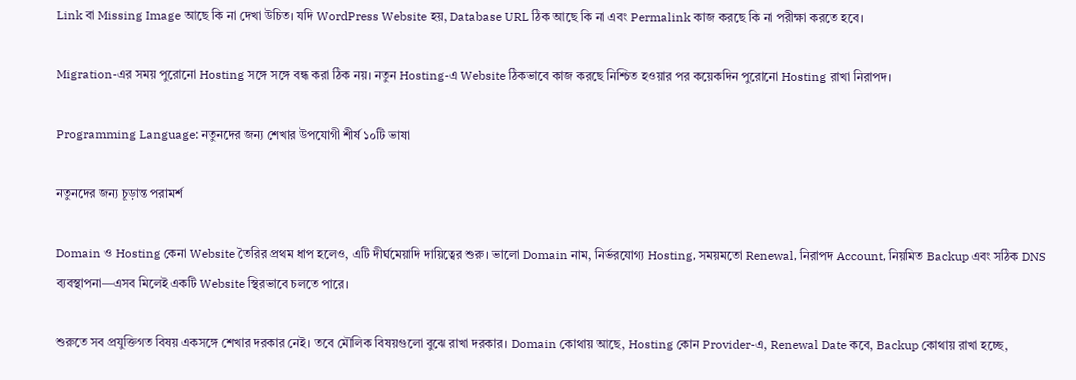Link বা Missing Image আছে কি না দেখা উচিত। যদি WordPress Website হয়, Database URL ঠিক আছে কি না এবং Permalink কাজ করছে কি না পরীক্ষা করতে হবে।

Migration-এর সময় পুরোনো Hosting সঙ্গে সঙ্গে বন্ধ করা ঠিক নয়। নতুন Hosting-এ Website ঠিকভাবে কাজ করছে নিশ্চিত হওয়ার পর কয়েকদিন পুরোনো Hosting রাখা নিরাপদ।

Programming Language: নতুনদের জন্য শেখার উপযোগী শীর্ষ ১০টি ভাষা

নতুনদের জন্য চূড়ান্ত পরামর্শ

Domain ও Hosting কেনা Website তৈরির প্রথম ধাপ হলেও, এটি দীর্ঘমেয়াদি দায়িত্বের শুরু। ভালো Domain নাম, নির্ভরযোগ্য Hosting, সময়মতো Renewal, নিরাপদ Account, নিয়মিত Backup এবং সঠিক DNS ব্যবস্থাপনা—এসব মিলেই একটি Website স্থিরভাবে চলতে পারে।

শুরুতে সব প্রযুক্তিগত বিষয় একসঙ্গে শেখার দরকার নেই। তবে মৌলিক বিষয়গুলো বুঝে রাখা দরকার। Domain কোথায় আছে, Hosting কোন Provider-এ, Renewal Date কবে, Backup কোথায় রাখা হচ্ছে,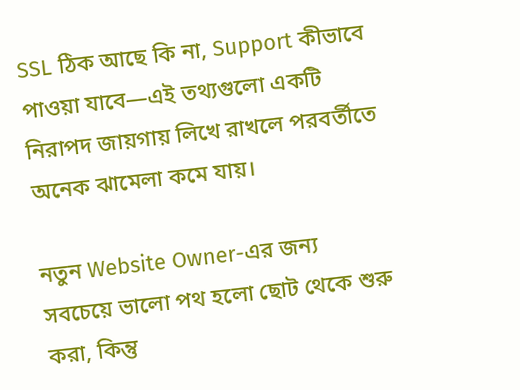SSL ঠিক আছে কি না, Support কীভাবে পাওয়া যাবে—এই তথ্যগুলো একটি নিরাপদ জায়গায় লিখে রাখলে পরবর্তীতে অনেক ঝামেলা কমে যায়।

নতুন Website Owner-এর জন্য সবচেয়ে ভালো পথ হলো ছোট থেকে শুরু করা, কিন্তু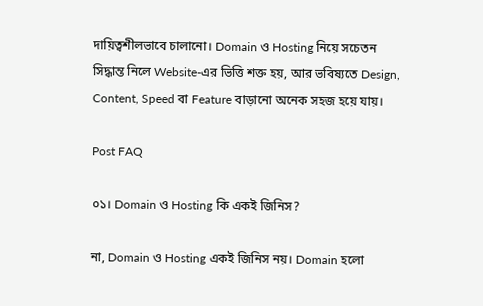দায়িত্বশীলভাবে চালানো। Domain ও Hosting নিয়ে সচেতন সিদ্ধান্ত নিলে Website-এর ভিত্তি শক্ত হয়, আর ভবিষ্যতে Design, Content, Speed বা Feature বাড়ানো অনেক সহজ হয়ে যায়।

Post FAQ

০১। Domain ও Hosting কি একই জিনিস?

না, Domain ও Hosting একই জিনিস নয়। Domain হলো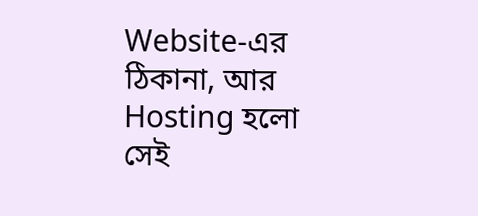Website-এর ঠিকানা, আর Hosting হলো সেই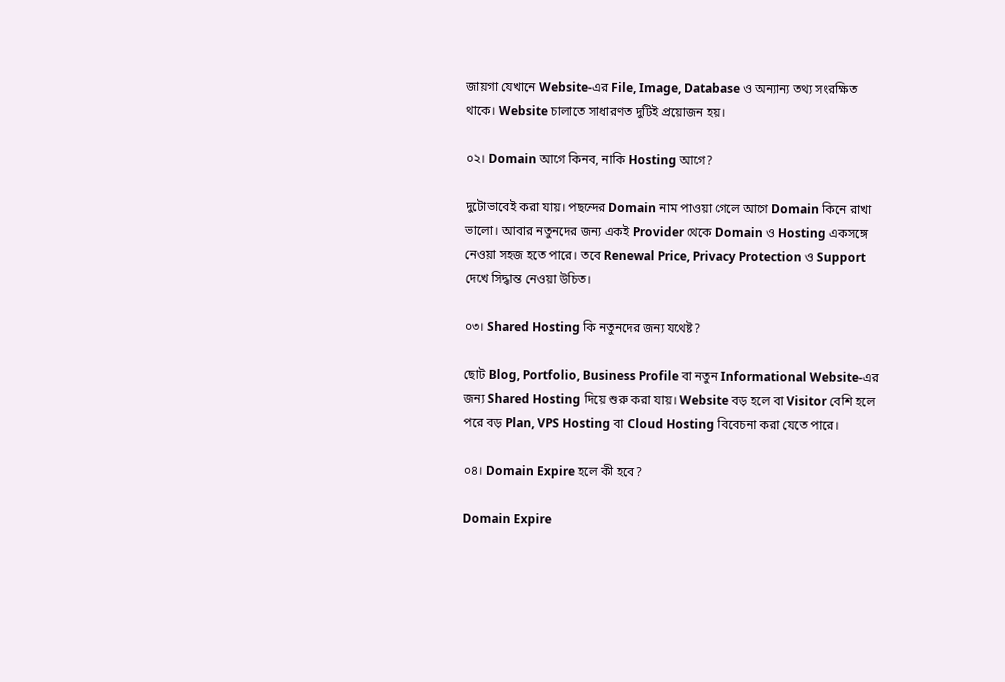জায়গা যেখানে Website-এর File, Image, Database ও অন্যান্য তথ্য সংরক্ষিত থাকে। Website চালাতে সাধারণত দুটিই প্রয়োজন হয়।

০২। Domain আগে কিনব, নাকি Hosting আগে?

দুটোভাবেই করা যায়। পছন্দের Domain নাম পাওয়া গেলে আগে Domain কিনে রাখা ভালো। আবার নতুনদের জন্য একই Provider থেকে Domain ও Hosting একসঙ্গে নেওয়া সহজ হতে পারে। তবে Renewal Price, Privacy Protection ও Support দেখে সিদ্ধান্ত নেওয়া উচিত।

০৩। Shared Hosting কি নতুনদের জন্য যথেষ্ট?

ছোট Blog, Portfolio, Business Profile বা নতুন Informational Website-এর জন্য Shared Hosting দিয়ে শুরু করা যায়। Website বড় হলে বা Visitor বেশি হলে পরে বড় Plan, VPS Hosting বা Cloud Hosting বিবেচনা করা যেতে পারে।

০৪। Domain Expire হলে কী হবে?

Domain Expire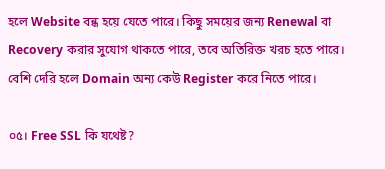হলে Website বন্ধ হয়ে যেতে পারে। কিছু সময়ের জন্য Renewal বা Recovery করার সুযোগ থাকতে পারে, তবে অতিরিক্ত খরচ হতে পারে। বেশি দেরি হলে Domain অন্য কেউ Register করে নিতে পারে।

০৫। Free SSL কি যথেষ্ট?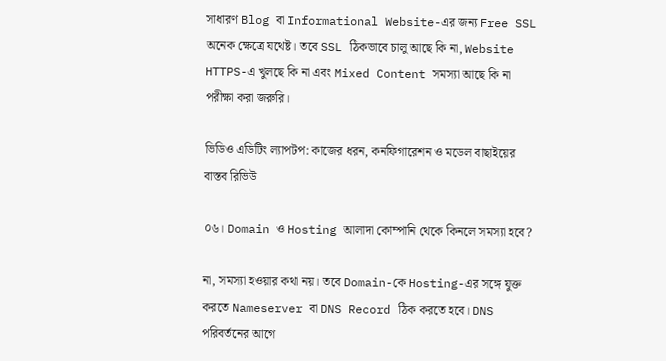সাধারণ Blog বা Informational Website-এর জন্য Free SSL অনেক ক্ষেত্রে যথেষ্ট। তবে SSL ঠিকভাবে চালু আছে কি না, Website HTTPS-এ খুলছে কি না এবং Mixed Content সমস্যা আছে কি না পরীক্ষা করা জরুরি।

ভিডিও এডিটিং ল্যাপটপ: কাজের ধরন, কনফিগারেশন ও মডেল বাছাইয়ের বাস্তব রিভিউ

০৬। Domain ও Hosting আলাদা কোম্পানি থেকে কিনলে সমস্যা হবে?

না, সমস্যা হওয়ার কথা নয়। তবে Domain-কে Hosting-এর সঙ্গে যুক্ত করতে Nameserver বা DNS Record ঠিক করতে হবে। DNS পরিবর্তনের আগে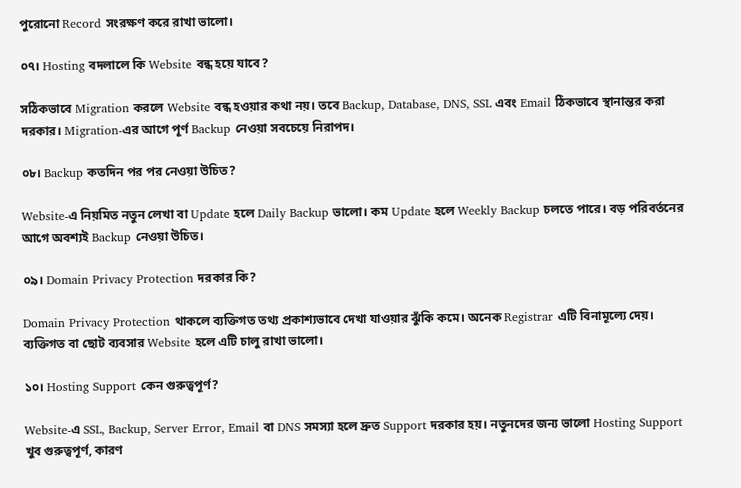পুরোনো Record সংরক্ষণ করে রাখা ভালো।

০৭। Hosting বদলালে কি Website বন্ধ হয়ে যাবে?

সঠিকভাবে Migration করলে Website বন্ধ হওয়ার কথা নয়। তবে Backup, Database, DNS, SSL এবং Email ঠিকভাবে স্থানান্তর করা দরকার। Migration-এর আগে পূর্ণ Backup নেওয়া সবচেয়ে নিরাপদ।

০৮। Backup কতদিন পর পর নেওয়া উচিত?

Website-এ নিয়মিত নতুন লেখা বা Update হলে Daily Backup ভালো। কম Update হলে Weekly Backup চলতে পারে। বড় পরিবর্তনের আগে অবশ্যই Backup নেওয়া উচিত।

০৯। Domain Privacy Protection দরকার কি?

Domain Privacy Protection থাকলে ব্যক্তিগত তথ্য প্রকাশ্যভাবে দেখা যাওয়ার ঝুঁকি কমে। অনেক Registrar এটি বিনামূল্যে দেয়। ব্যক্তিগত বা ছোট ব্যবসার Website হলে এটি চালু রাখা ভালো।

১০। Hosting Support কেন গুরুত্বপূর্ণ?

Website-এ SSL, Backup, Server Error, Email বা DNS সমস্যা হলে দ্রুত Support দরকার হয়। নতুনদের জন্য ভালো Hosting Support খুব গুরুত্বপূর্ণ, কারণ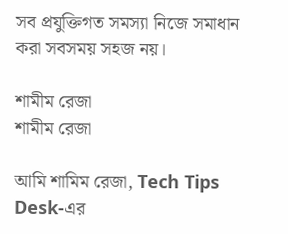সব প্রযুক্তিগত সমস্যা নিজে সমাধান করা সবসময় সহজ নয়।

শামীম রেজা
শামীম রেজা

আমি শামিম রেজা, Tech Tips Desk-এর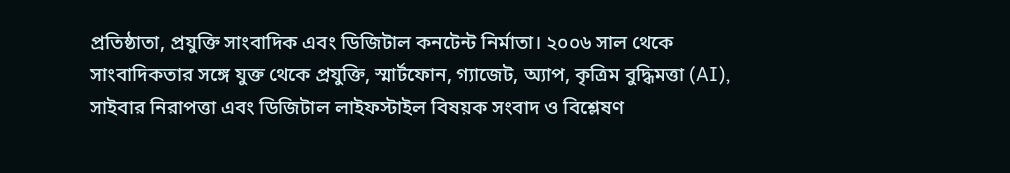প্রতিষ্ঠাতা, প্রযুক্তি সাংবাদিক এবং ডিজিটাল কনটেন্ট নির্মাতা। ২০০৬ সাল থেকে সাংবাদিকতার সঙ্গে যুক্ত থেকে প্রযুক্তি, স্মার্টফোন, গ্যাজেট, অ্যাপ, কৃত্রিম বুদ্ধিমত্তা (AI), সাইবার নিরাপত্তা এবং ডিজিটাল লাইফস্টাইল বিষয়ক সংবাদ ও বিশ্লেষণ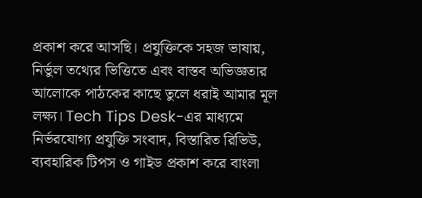প্রকাশ করে আসছি। প্রযুক্তিকে সহজ ভাষায়, নির্ভুল তথ্যের ভিত্তিতে এবং বাস্তব অভিজ্ঞতার আলোকে পাঠকের কাছে তুলে ধরাই আমার মূল লক্ষ্য। Tech Tips Desk-এর মাধ্যমে নির্ভরযোগ্য প্রযুক্তি সংবাদ, বিস্তারিত রিভিউ, ব্যবহারিক টিপস ও গাইড প্রকাশ করে বাংলা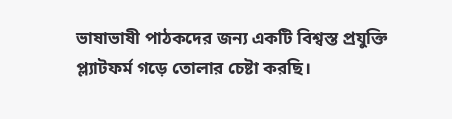ভাষাভাষী পাঠকদের জন্য একটি বিশ্বস্ত প্রযুক্তি প্ল্যাটফর্ম গড়ে তোলার চেষ্টা করছি।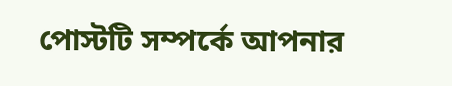পোস্টটি সম্পর্কে আপনার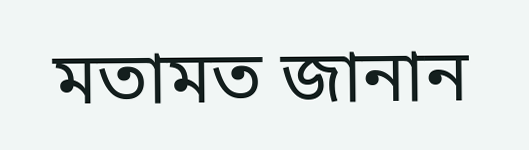মতামত জানান